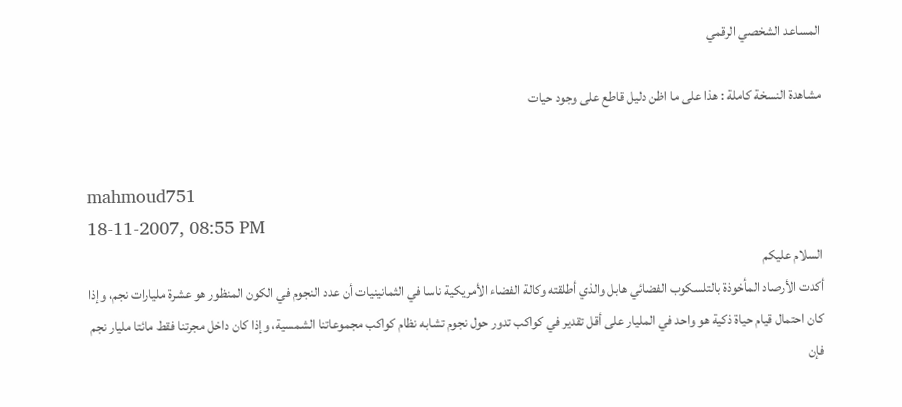المساعد الشخصي الرقمي

مشاهدة النسخة كاملة : هذا على ما اظن دليل قاطع على وجود حيات


mahmoud751
18-11-2007, 08:55 PM
السلام عليكم
أكدت الأرصاد المأخوذة بالتلسكوب الفضائي هابل والذي أطلقته وكالة الفضاء الأمريكية ناسا في الثمانينيات أن عدد النجوم في الكون المنظور هو عشرة مليارات نجم، وإذا كان احتمال قيام حياة ذكية هو واحد في المليار على أقل تقدير في كواكب تدور حول نجوم تشابه نظام كواكب مجموعاتنا الشمسية، وإذا كان داخل مجرتنا فقط مائتا مليار نجم فإن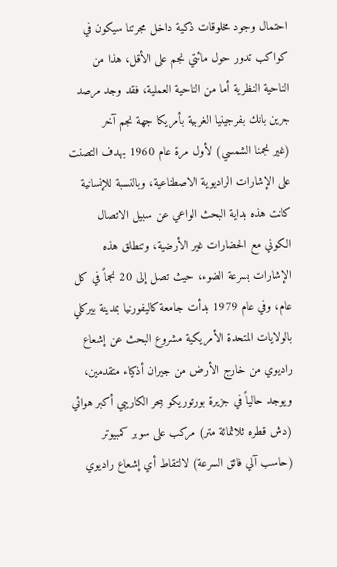احتمال وجود مخلوقات ذكية داخل مجرتنا سيكون في كواكب تدور حول مائتي نجم على الأقل، هذا من الناحية النظرية أما من الناحية العملية، فقد وجد مرصد جرين بانك بفرجينيا الغربية بأمريكا جهة نجم آخر
(غير نجمنا الشمسي) لأول مرة عام 1960 بهدف التصنت على الإشارات الراديوية الاصطناعية، وبالنسبة للإنسانية كانت هذه بداية البحث الواعي عن سبيل الاتصال الكوني مع الحضارات غير الأرضية، وتنطلق هذه الإشارات بسرعة الضوء، حيث تصل إلى 20 نجماً في كل عام، وفي عام 1979 بدأت جامعة كاليفورنيا بمدينة بيركلي بالولايات المتحدة الأمريكية مشروع البحث عن إشعاع راديوي من خارج الأرض من جيران أذكياء متقدمين، ويوجد حالياً في جزيرة بورتوريكو ببحر الكاريبي أكبر هوائي (دش قطره ثلاثمائة متر) مركب على سوبر كمبيوتر (حاسب آلي فائق السرعة) لالتقاط أي إشعاع راديوي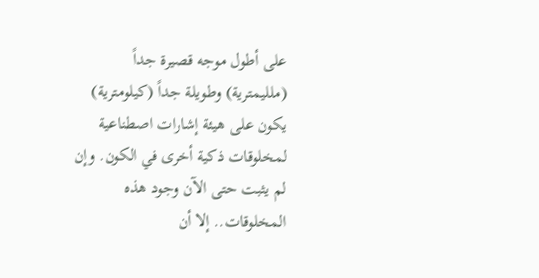على أطول موجه قصيرة جداً (ملليمترية) وطويلة جداً (كيلومترية) يكون على هيئة إشارات اصطناعية لمخلوقات ذكية أخرى في الكون. وإن لم يثبت حتى الآن وجود هذه المخلوقات.. إلا أن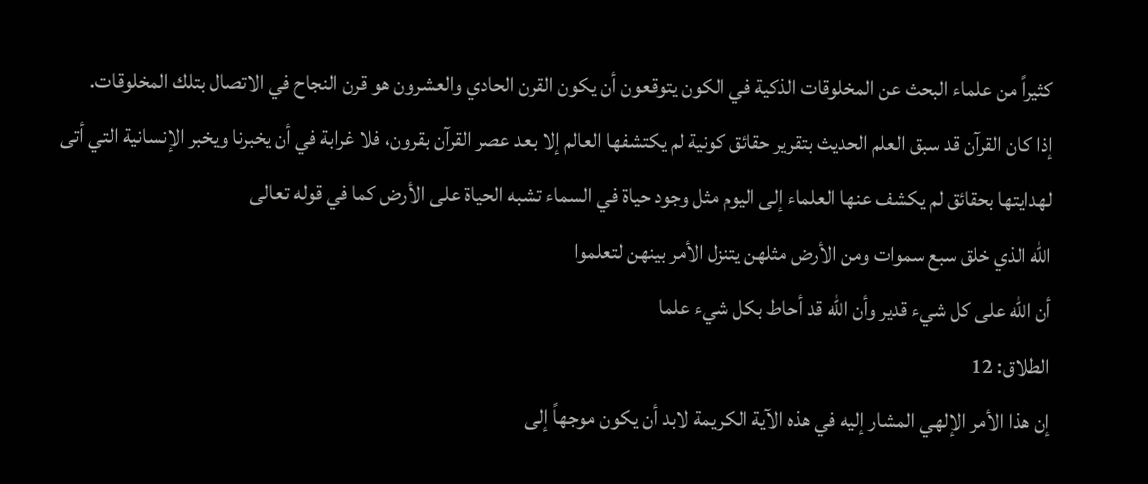كثيراً من علماء البحث عن المخلوقات الذكية في الكون يتوقعون أن يكون القرن الحادي والعشرون هو قرن النجاح في الاتصال بتلك المخلوقات.
إذا كان القرآن قد سبق العلم الحديث بتقرير حقائق كونية لم يكتشفها العالم إلا بعد عصر القرآن بقرون، فلا غرابة في أن يخبرنا ويخبر الإنسانية التي أتى لهدايتها بحقائق لم يكشف عنها العلماء إلى اليوم مثل وجود حياة في السماء تشبه الحياة على الأرض كما في قوله تعالى
الله الذي خلق سبع سموات ومن الأرض مثلهن يتنزل الأمر بينهن لتعلموا
أن الله على كل شيء قدير وأن الله قد أحاط بكل شيء علما
الطلاق: 12
إن هذا الأمر الإلهي المشار إليه في هذه الآية الكريمة لابد أن يكون موجهاً إلى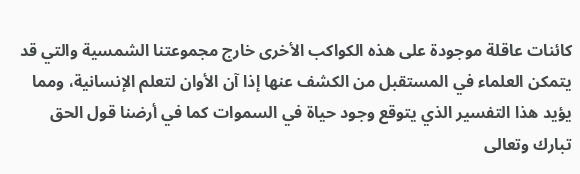كائنات عاقلة موجودة على هذه الكواكب الأخرى خارج مجموعتنا الشمسية والتي قد يتمكن العلماء في المستقبل من الكشف عنها إذا آن الأوان لتعلم الإنسانية، ومما يؤيد هذا التفسير الذي يتوقع وجود حياة في السموات كما في أرضنا قول الحق تبارك وتعالى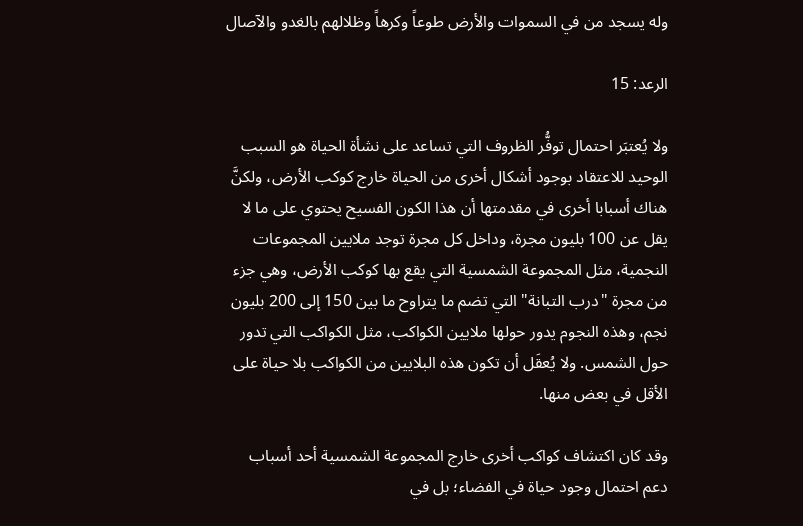وله يسجد من في السموات والأرض طوعاً وكرهاً وظلالهم بالغدو والآصال

الرعد: 15

ولا يُعتبَر احتمال توفُّر الظروف التي تساعد على نشأة الحياة هو السبب الوحيد للاعتقاد بوجود أشكال أخرى من الحياة خارج كوكب الأرض، ولكنَّ هناك أسبابا أخرى في مقدمتها أن هذا الكون الفسيح يحتوي على ما لا يقل عن 100 بليون مجرة، وداخل كل مجرة توجد ملايين المجموعات النجمية، مثل المجموعة الشمسية التي يقع بها كوكب الأرض، وهي جزء من مجرة "درب التبانة" التي تضم ما يتراوح ما بين 150 إلى 200 بليون نجم، وهذه النجوم يدور حولها ملايين الكواكب، مثل الكواكب التي تدور حول الشمس. ولا يُعقَل أن تكون هذه البلايين من الكواكب بلا حياة على الأقل في بعض منها.

وقد كان اكتشاف كواكب أخرى خارج المجموعة الشمسية أحد أسباب دعم احتمال وجود حياة في الفضاء؛ بل في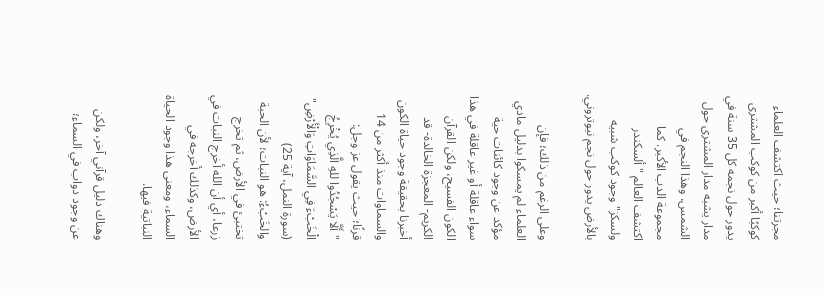مجرتنا؛ حيث اكتشف العلماء كوكبًا أكبر من كوكب المشترى يدور حول نجمه كل 35 سنة في مدار يشبه مدار المشترى حول الشمس، وهذا النجم في مجموعة الدب الأكبر. كما اكتشف العالم "ألسكندر ولسكز" وجود كوكب شبيه بالأرض يدور حول نجم نيوتروني.

وعلى الرغم من ذلك؛ فإن العلماء لم يمسكوا بدليل مادي مؤكد عن وجود كائنات حية سواء عاقلة أو غير عاقلة في هذا الكون الفسيح، ولكن القرآن الكريم- المعجزة الخالدة- قد أخبرنا بحقيقة وجود حياة الكون والسماوات منذ أكثر من 14 قرنًا؛ حيث يقول عز وجل:
"أَلَّا يَسْجُدُوا للهِ الَّذِي يُخْرِجُ الْخَبْءَ فِي السَّمَاوَاتِ وَالْأَرْضِ"
(سورة النمل، آية 25)
والخَبْءُ: هو النبات؛ لأن الحبة تختبئ في الأرض، ثم تخرج زرعا، أي أن الله أخرج النبات في الأرض، وكذلك أخرجه في السماء، ومعنى هذا وجود الحياة النباتية فيها.

وهناك دليل قرآني آخر، ولكن عن وجود دواب في السماء؛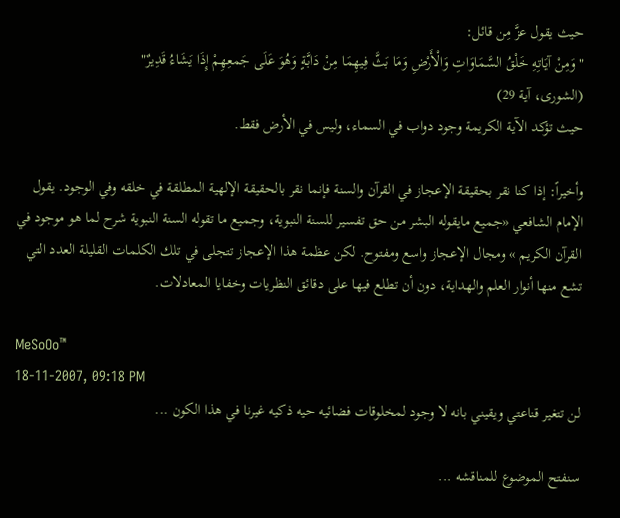حيث يقول عزَّ مِن قائل:
"وَمِنْ آيَاتِهِ خَلْقُ السَّمَاوَاتِ وَالْأَرْضِ وَمَا بَثَّ فِيهِمَا مِنْ دَابَّةٍ وَهُوَ عَلَى جَمعِهِمْ إِذَا يَشَاءُ قَدِيرٌ"
(الشورى، آية 29)
حيث تؤكد الآية الكريمة وجود دواب في السماء، وليس في الأرض فقط.

وأخيراً: إذا كنا نقر بحقيقة الإعجاز في القرآن والسنة فإنما نقر بالحقيقة الإلهية المطلقة في خلقه وفي الوجود. يقول الإمام الشافعي «جميع مايقوله البشر من حق تفسير للسنة النبوية، وجميع ما تقوله السنة النبوية شرح لما هو موجود في القرآن الكريم » ومجال الإعجاز واسع ومفتوح. لكن عظمة هذا الإعجاز تتجلى في تلك الكلمات القليلة العدد التي تشع منها أنوار العلم والهداية، دون أن تطلع فيها على دقائق النظريات وخفايا المعادلات.

MeSoOo™
18-11-2007, 09:18 PM
لن تتغير قناعتي ويقيني بانه لا وجود لمخلوقات فضائيه حيه ذكيه غيرنا في هذا الكون ...

سنفتح الموضوع للمناقشه ...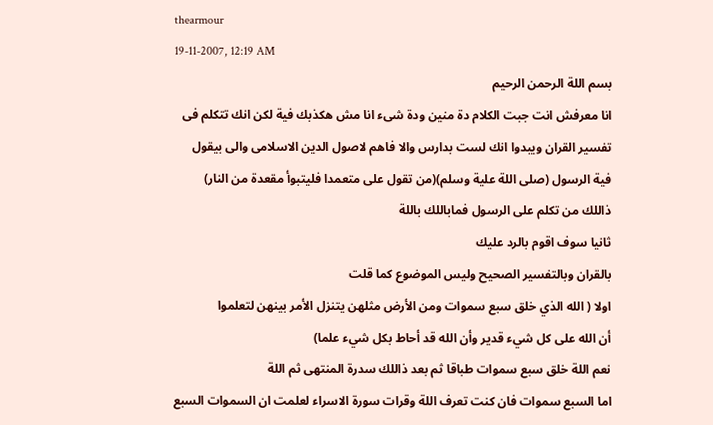thearmour
19-11-2007, 12:19 AM
بسم اللة الرحمن الرحيم
انا معرفش انت جبت الكلام دة منين ودة شىء انا مش هكذبك فية لكن انك تتكلم فى تفسير القران ويبدوا انك لست بدارس والا فاهم لاصول الدين الاسلامى والى بيقول فية الرسول (صلى اللة علية وسلم)(من تقول على متعمدا فليتبوأ مقعدة من النار) ذاللك من تكلم على الرسول فماباللك باللة
ثانيا سوف اقوم بالرد عليك
بالقران وبالتفسير الصحيح وليس الموضوع كما قلت
اولا ( الله الذي خلق سبع سموات ومن الأرض مثلهن يتنزل الأمر بينهن لتعلموا
أن الله على كل شيء قدير وأن الله قد أحاط بكل شيء علما)
نعم اللة خلق سبع سموات طباقا ثم بعد ذاللك سدرة المنتهى ثم اللة
اما السبع سموات فان كنت تعرف اللة وقرات سورة الاسراء لعلمت ان السموات السبع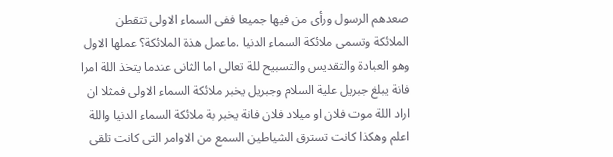صعدهم الرسول ورأى من فيها جميعا ففى السماء الاولى تتقطن الملائكة وتسمى ملائكة السماء الدنيا .ماعمل هذة الملائكة؟ عملها الاول وهو العبادة والتقديس والتسبيح للة تعالى اما الثانى عندما يتخذ اللة امرا فانة يبلغ جبريل علية السلام وجبريل يخبر ملائكة السماء الاولى فمثلا ان اراد اللة موت فلان او ميلاد فلان فانة يخبر بة ملائكة السماء الدنيا واللة اعلم وهكذا كانت تسترق الشياطين السمع من الاوامر التى كانت تلقى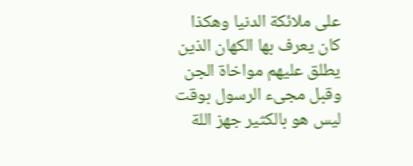على ملائكة الدنيا وهكذا كان يعرف بها الكهان الذين يطلق عليهم مواخاة الجن وقبل مجىء الرسول بوقت ليس هو بالكثير جهز اللة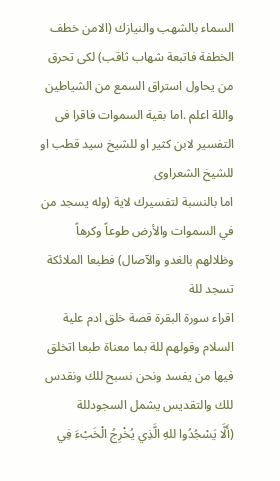السماء بالشهب والنيازك (الامن خطف الخطفة فاتبعة شهاب ثاقب) لكى تحرق من يحاول استراق السمع من الشياطين واللة اعلم .اما بقية السموات فاقرا فى التفسير لابن كثير او للشيخ سيد قطب او للشيخ الشعراوى
اما بالنسبة لتفسيرك لاية (وله يسجد من في السموات والأرض طوعاً وكرهاً وظلالهم بالغدو والآصال) فطبعا الملائكة تسجد للة
اقراء سورة البقرة قصة خلق ادم علية السلام وقولهم للة بما معناة طبعا اتخلق فيها من يفسد ونحن نسبح للك ونقدس للك والتقديس يشمل السجودللة
(أَلَّا يَسْجُدُوا للهِ الَّذِي يُخْرِجُ الْخَبْءَ فِي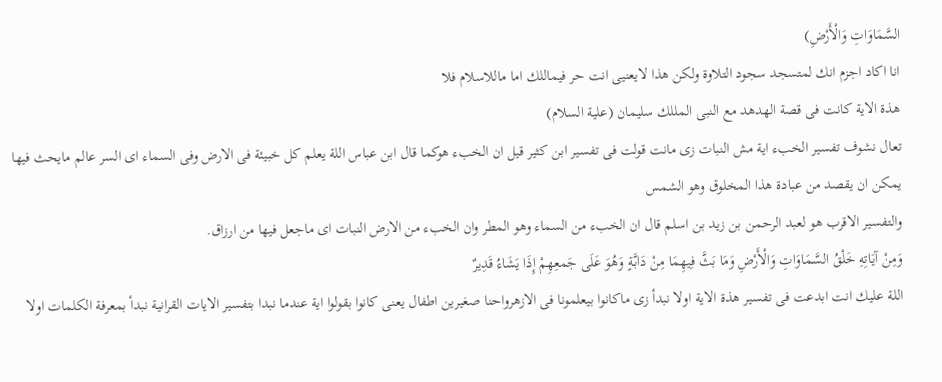السَّمَاوَاتِ وَالْأَرْضِ)
انا اكاد اجزم انك لمتسجد سجود التلاوة ولكن هذا لايعنيى انت حر فيماللك اما ماللاسلام فلا
هذة الاية كانت فى قصة الهدهد مع النبى المللك سليمان (علية السلام)
تعال نشوف تفسير الخبء اية مش النبات زى مانت قولت فى تفسير ابن كثير قيل ان الخبء هوكما قال ابن عباس اللة يعلم كل خبيئة فى الارض وفى السماء اى السر عالم مايحث فيها يمكن ان يقصد من عبادة هذا المخلوق وهو الشمس
والتفسير الاقرب هو لعبد الرحمن بن زيد بن اسلم قال ان الخبء من السماء وهو المطر وان الخبء من الارض النبات اى ماجعل فيها من ارزاق.
وَمِنْ آيَاتِهِ خَلْقُ السَّمَاوَاتِ وَالْأَرْضِ وَمَا بَثَّ فِيهِمَا مِنْ دَابَّةٍ وَهُوَ عَلَى جَمعِهِمْ إِذَا يَشَاءُ قَدِيرٌ
اللة عليك انت ابدعت فى تفسير هذة الاية اولا نبدأ زى ماكانوا بيعلمونا فى الازهرواحنا صغيرين اطفال يعنى كانوا بقولوا اية عندما نبدا بتفسير الايات القرانية نبدأ بمعرفة الكلمات اولا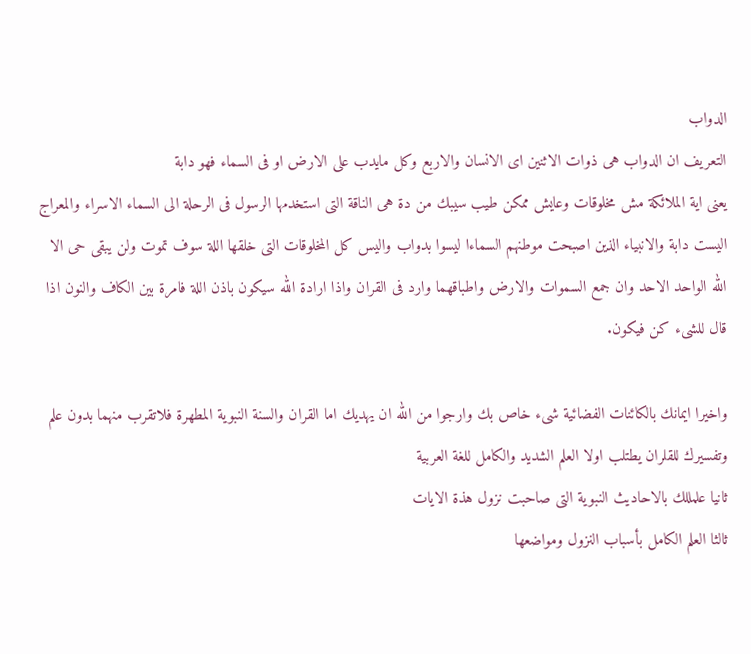الدواب
التعريف ان الدواب هى ذوات الاثنين اى الانسان والاربع وكل مايدب على الارض او فى السماء فهو دابة
يعنى اية الملائكة مش مخلوقات وعايش ممكن طيب سيبك من دة هى الناقة التى استخدمها الرسول فى الرحلة الى السماء الاسراء والمعراج اليست دابة والانبياء الذين اصبحت موطنهم السماءا ليسوا بدواب واليس كل المخلوقات التى خلقها اللة سوف تموت ولن يبقى حى الا الله الواحد الاحد وان جمع السموات والارض واطباقهما وارد فى القران واذا ارادة الله سيكون باذن اللة فامرة بين الكاف والنون اذا قال للشىء كن فيكون.

واخيرا ايمانك بالكائنات الفضائية شىء خاص بك وارجوا من الله ان يهديك اما القران والسنة النبوية المطهرة فلاتقرب منهما بدون علم وتفسيرك للقلران يطتلب اولا العلم الشديد والكامل للغة العربية
ثانيا علمللك بالاحاديث النبوية التى صاحبت نزول هذة الايات
ثالثا العلم الكامل بأسباب النزول ومواضعها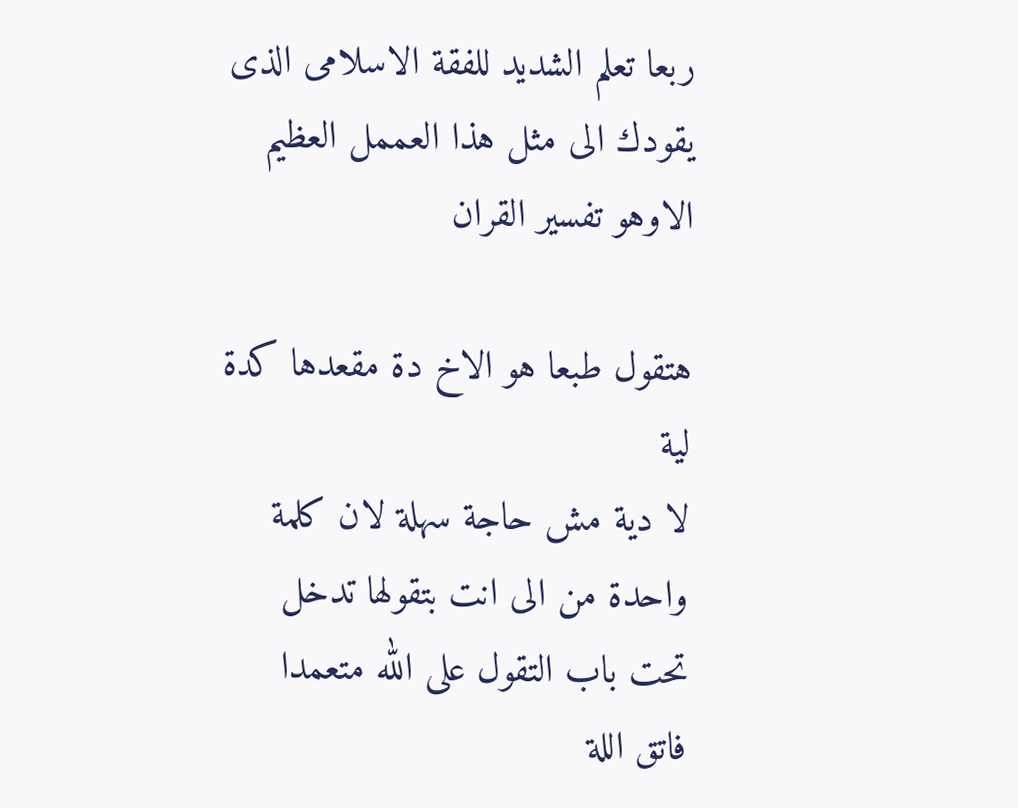ربعا تعلم الشديد للفقة الاسلامى الذى يقودك الى مثل هذا العممل العظيم الاوهو تفسير القران

هتقول طبعا هو الاخ دة مقعدها كدة لية
لا دية مش حاجة سهلة لان كلمة واحدة من الى انت بتقولها تدخل تحت باب التقول على الله متعمدا
فاتق اللة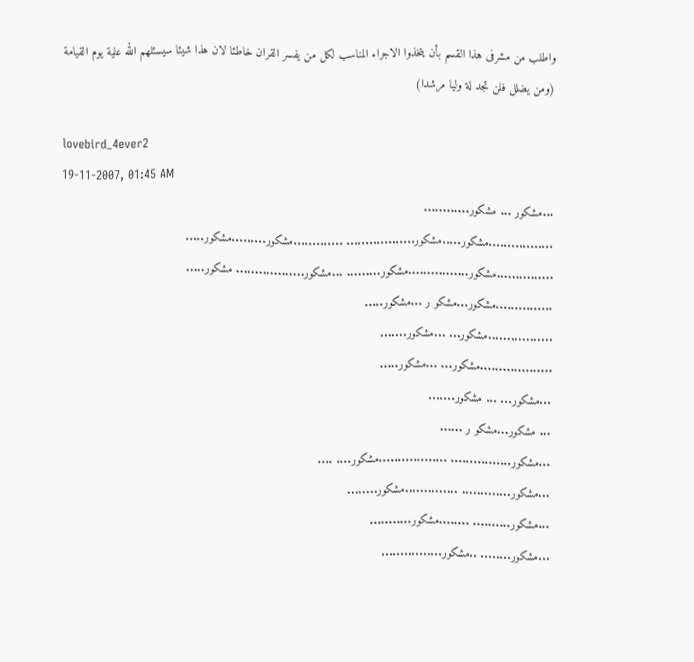واطلب من مشرفى هذا القسم بأن يتخذوا الاجراء المناسب لكل من يفسر القران خاطئا لان هذا شيئا سيسئلهم الله علية يوم القيامة
(ومن يضلل فلن تجد لة وليا مرشدا)

lovebird_4ever2
19-11-2007, 01:45 AM
...مشكور ... مشكور............
.................مشكور.....مشكور.................. .............مشكور.........مشكور.....
...............مشكور................مشكور......... ...مشكور.................. مشكور.....
...............مشكور...مشكو ر ...مشكور.....
.................مشكور... ...مشكور.......
...................مشكور... ...مشكور.....
...مشكور... ... مشكور.......
... مشكور...مشكو ر ......
...مشكور................ ..................مشكور.... ....
...مشكور............. ..............مشكور........
...مشكور.......... ........مشكور...........
...مشكور........ ..مشكور................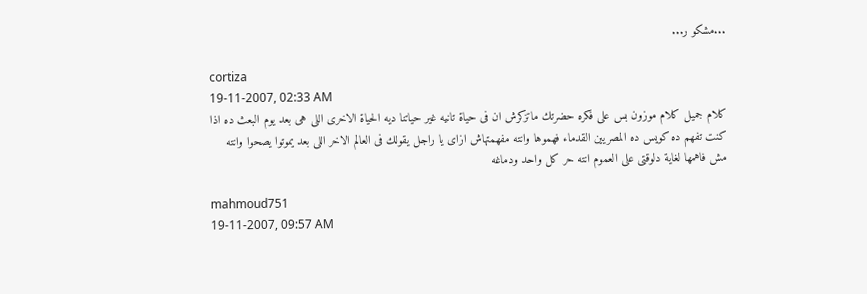...مشكو ر...

cortiza
19-11-2007, 02:33 AM
كلام جميل كلام موزون بس على فكره حضرتك ماتزكرش ان فى حياة تانيه غير حياتنا ديه الحياة الاخرى اللى هى بعد يوم البعث ده اذا كنت تفهم ده كويس ده المصريين القدماء فهموها وانته مفهمتهاش ازاى يا راجل يقولك فى العالم الاخر اللى بعد يموتوا يصحوا وانته مش فاهمها لغاية دلوقتى على العموم انته حر كل واحد ودماغه

mahmoud751
19-11-2007, 09:57 AM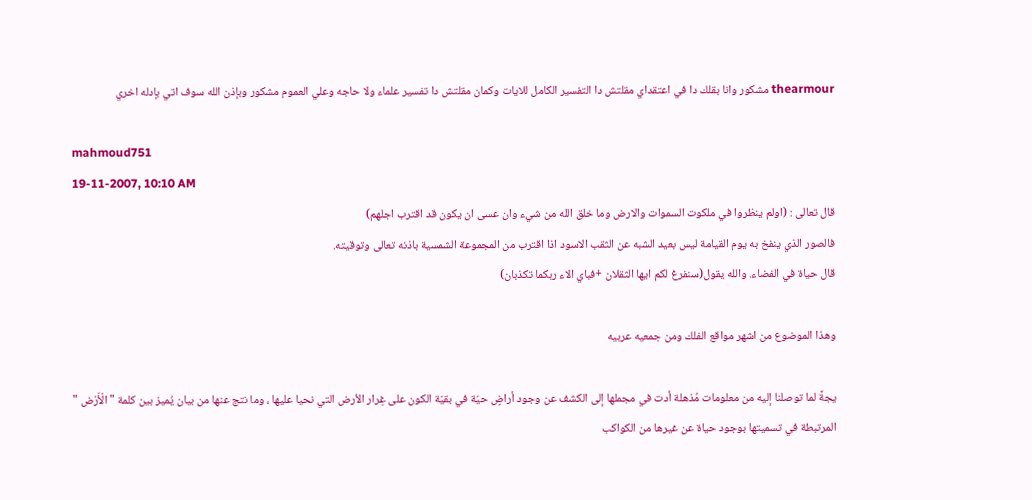thearmour مشكور وانا بقلك دا في اعتقداي مقلتش دا التفسير الكامل للايات وكمان مقلتش دا تفسير علماء ولا حاجه وعلي العموم مشكور وبإذن الله سوف اتي بإدله اخري

mahmoud751
19-11-2007, 10:10 AM
قال تعالى : (اولم ينظروا في ملكوت السموات والارض وما خلق الله من شيء وان عسى ان يكون قد اقترب اجلهم)
فالصور الذي ينفخ به يوم القيامة ليس بعيد الشبه عن الثقب الاسود اذا اقترب من المجموعة الشمسية باذنه تعالى وتوقيته.
قال حياة في الفضاء. والله يقول(سنفرغ لكم ايها الثقلان +فباي الاء ربكما تكذبان)

وهذا الموضوع من اشهر مواقع الفلك ومن جمعيه عربيه

يجةً لما توصلنا إليه من معلومات مُذهلة أدت في مجملها إلى الكشف عن وجود أراضٍ حيّة في بقيّة الكون على غِرار الأرض التي نحيا عليها ، وما نتج عنها من بيان يُميز بين كلمة " الْأَرْض " المرتبطة في تسميتها بوجود حياة عن غيرها من الكواكب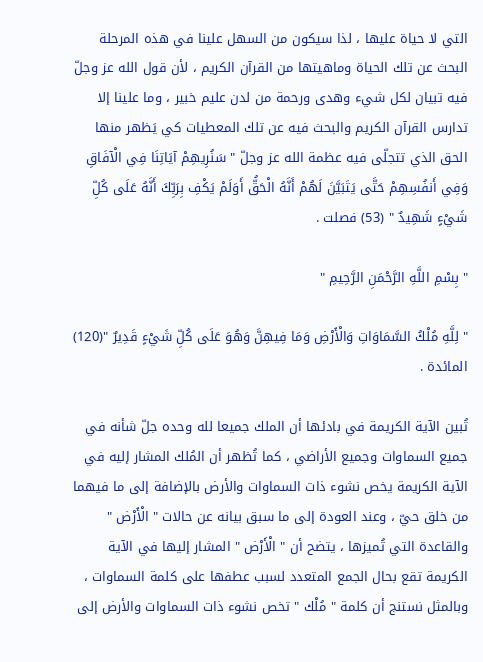التي لا حياة عليها ، لذا سيكون من السهل علينا في هذه المرحلة البحث عن تلك الحياة وماهيتها من القرآن الكريم ، لأن قول الله عز وجلّ فيه تبيان لكل شيء وهدى ورحمة من لدن عليم خبير ، وما علينا إلا تدارس القرآن الكريم والبحث فيه عن تلك المعطيات كي يَظهر منها الحق الذي تتجلّى فيه عظمة الله عز وجلّ " سَنُرِيهِمْ آيَاتِنَا فِي الْآفَاقِ وَفِي أَنفُسِهِمْ حَتَّى يَتَبَيَّنَ لَهُمْ أَنَّهُ الْحَقُّ أَوَلَمْ يَكْفِ بِرَبِّكَ أَنَّهُ عَلَى كُلِّ شَيْءٍ شَهِيدٌ " (53) فصلت .

" بِسْمِ اللَّهِ الرَّحْمَنِ الرَّحِيمِ "

" لِلَّهِ مُلْكُ السَّمَاوَاتِ وَالْأَرْضِ وَمَا فِيهِنَّ وَهُوَ عَلَى كُلِّ شَيْءٍ قَدِيرٌ "(120) المائدة .

تُبين الآية الكريمة في بادئها أن الملك جميعا لله وحده جلّ شأنه في جميع السماوات وجميع الأراضي ، كما تُظهر أن المُلك المشار إليه في الآية الكريمة يخص نشوء ذات السماوات والأرض بالإضافة إلى ما فيهما من خلق حيّ ، وعند العودة إلى ما سبق بيانه عن حالات " الْأَرْض " والقاعدة التي تُميزها ، يتضح أن " الْأَرْض " المشار إليها في الآية الكريمة تقع بحال الجمع المتعدد لسبب عطفها على كلمة السماوات ، وبالمثل نستنج أن كلمة " مُلْك " تخص نشوء ذات السماوات والأرض إلى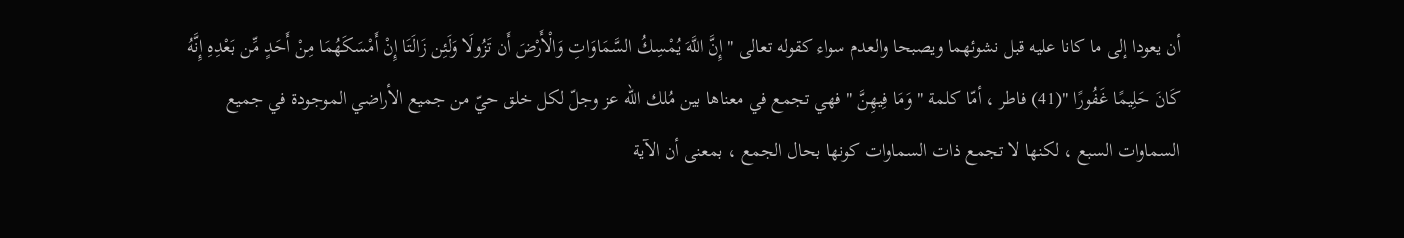أن يعودا إلى ما كانا عليه قبل نشوئهما ويصبحا والعدم سواء كقوله تعالى " إِنَّ اللَّهَ يُمْسِكُ السَّمَاوَاتِ وَالْأَرْضَ أَن تَزُولَا وَلَئِن زَالَتَا إِنْ أَمْسَكَهُمَا مِنْ أَحَدٍ مِّن بَعْدِهِ إِنَّهُ كَانَ حَلِيمًا غَفُورًا "(41) فاطر ، أمّا كلمة " وَمَا فِيهِنَّ " فهي تجمع في معناها بين مُلك الله عز وجلّ لكل خلق حيّ من جميع الأراضي الموجودة في جميع السماوات السبع ، لكنها لا تجمع ذات السماوات كونها بحال الجمع ، بمعنى أن الآية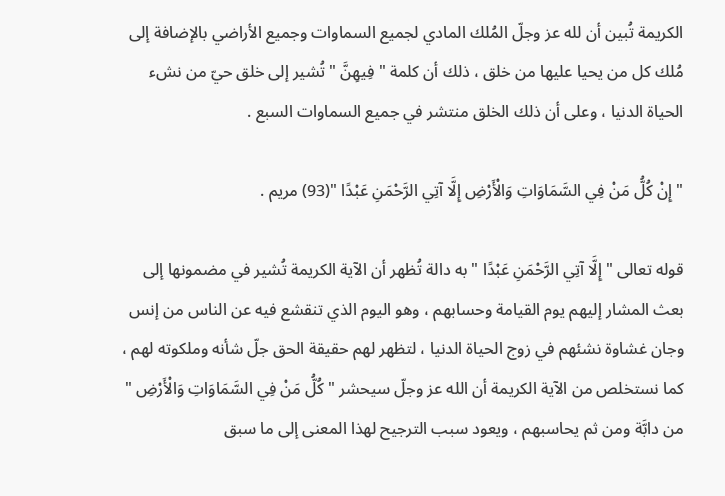الكريمة تُبين أن لله عز وجلّ المُلك المادي لجميع السماوات وجميع الأراضي بالإضافة إلى مُلك كل من يحيا عليها من خلق ، ذلك أن كلمة " فِيهِنَّ " تُشير إلى خلق حيّ من نشء الحياة الدنيا ، وعلى أن ذلك الخلق منتشر في جميع السماوات السبع .

" إِنْ كُلُّ مَنْ فِي السَّمَاوَاتِ وَالْأَرْضِ إِلَّا آتِي الرَّحْمَنِ عَبْدًا "(93) مريم .

قوله تعالى " إِلَّا آتِي الرَّحْمَنِ عَبْدًا " به دالة تُظهر أن الآية الكريمة تُشير في مضمونها إلى بعث المشار إليهم يوم القيامة وحسابهم ، وهو اليوم الذي تنقشع فيه عن الناس من إنس وجان غشاوة نشئهم في زوج الحياة الدنيا ، لتظهر لهم حقيقة الحق جلّ شأنه وملكوته لهم ، كما نستخلص من الآية الكريمة أن الله عز وجلّ سيحشر " كُلُّ مَنْ فِي السَّمَاوَاتِ وَالْأَرْضِ " من دابَّة ومن ثم يحاسبهم ، ويعود سبب الترجيح لهذا المعنى إلى ما سبق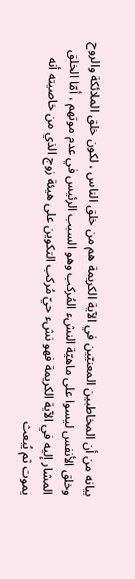بيانه من أن المخاطبين المعنيّين في الآية الكريمة هم من خلق الناس ، لكون خلق الملائكة والروح وخلق الأنفس ليسوا على ماهيّة النشء المُركب وهو السبب الرئيس في عدم موتهم ، أمّا الخلق المشار إليه في الآية الكريمة فهو نشء حيّ مُركب التكوين على هيئة زوج الذي من خاصيته أنه يموت ثم يُبعث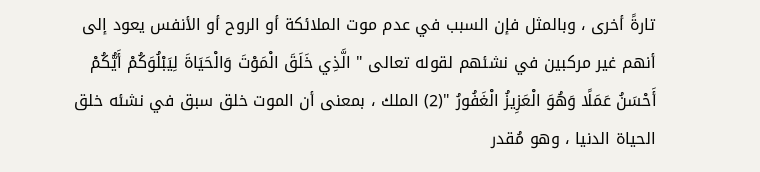تارةً أخرى ، وبالمثل فإن السبب في عدم موت الملائكة أو الروح أو الأنفس يعود إلى أنهم غير مركبين في نشئهم لقوله تعالى " الَّذِي خَلَقَ الْمَوْتَ وَالْحَيَاةَ لِيَبْلُوَكُمْ أَيُّكُمْ أَحْسَنُ عَمَلًا وَهُوَ الْعَزِيزُ الْغَفُورُ "(2) الملك ، بمعنى أن الموت خلق سبق في نشئه خلق الحياة الدنيا ، وهو مُقدر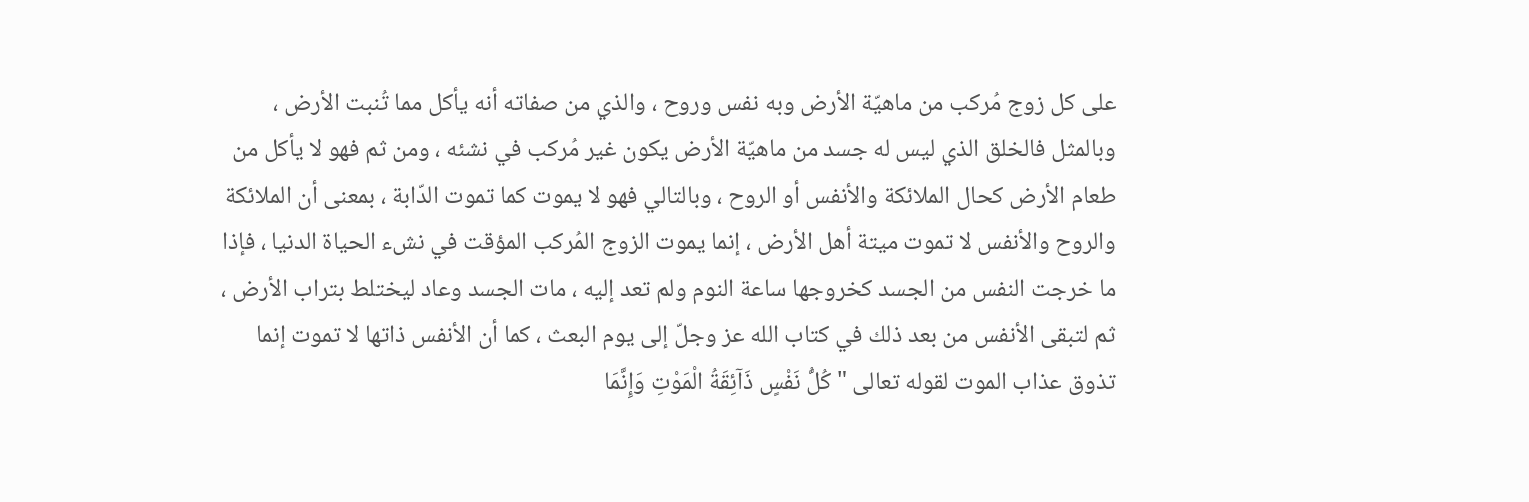على كل زوج مُركب من ماهيّة الأرض وبه نفس وروح ، والذي من صفاته أنه يأكل مما تُنبت الأرض ، وبالمثل فالخلق الذي ليس له جسد من ماهيّة الأرض يكون غير مُركب في نشئه ، ومن ثم فهو لا يأكل من طعام الأرض كحال الملائكة والأنفس أو الروح ، وبالتالي فهو لا يموت كما تموت الدّابة ، بمعنى أن الملائكة والروح والأنفس لا تموت ميتة أهل الأرض ، إنما يموت الزوج المُركب المؤقت في نشء الحياة الدنيا ، فإذا ما خرجت النفس من الجسد كخروجها ساعة النوم ولم تعد إليه ، مات الجسد وعاد ليختلط بتراب الأرض ، ثم لتبقى الأنفس من بعد ذلك في كتاب الله عز وجلّ إلى يوم البعث ، كما أن الأنفس ذاتها لا تموت إنما تذوق عذاب الموت لقوله تعالى " كُلُّ نَفْسٍ ذَآئِقَةُ الْمَوْتِ وَإِنَّمَا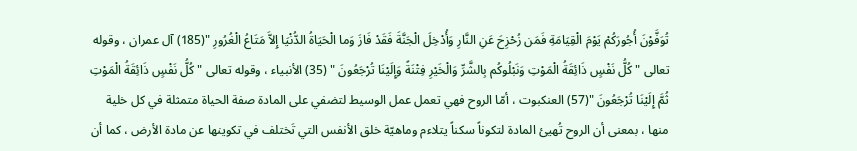تُوَفَّوْنَ أُجُورَكُمْ يَوْمَ الْقِيَامَةِ فَمَن زُحْزِحَ عَنِ النَّارِ وَأُدْخِلَ الْجَنَّةَ فَقَدْ فَازَ وَما الْحَيَاةُ الدُّنْيَا إِلاَّ مَتَاعُ الْغُرُورِ "(185) آل عمران ، وقوله تعالى " كُلُّ نَفْسٍ ذَائِقَةُ الْمَوْتِ وَنَبْلُوكُم بِالشَّرِّ وَالْخَيْرِ فِتْنَةً وَإِلَيْنَا تُرْجَعُونَ " (35) الأنبياء ، وقوله تعالى " كُلُّ نَفْسٍ ذَائِقَةُ الْمَوْتِ ثُمَّ إِلَيْنَا تُرْجَعُونَ "(57) العنكبوت ، أمّا الروح فهي تعمل عمل الوسيط لتضفي على المادة صفة الحياة متمثلة في كل خلية منها ، بمعنى أن الروح تُهيئ المادة لتكوناً سكناً يتلاءم وماهيّة خلق الأنفس التي تَختلف في تكوينها عن مادة الأرض ، كما أن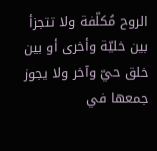الروح مُكلّفة ولا تتجزأ بين خليّة وأخرى أو بين خلق حيّ وآخر ولا يجوز جمعها في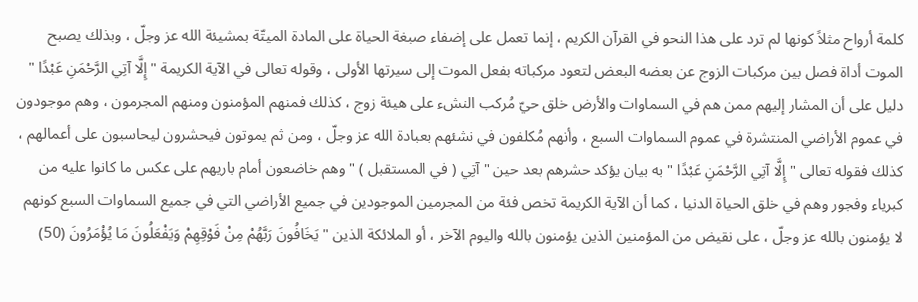كلمة أرواح مثلاً كونها لم ترد على هذا النحو في القرآن الكريم ، إنما تعمل على إضفاء صبغة الحياة على المادة الميتّة بمشيئة الله عز وجلّ ، وبذلك يصبح الموت أداة فصل بين مركبات الزوج عن بعضه البعض لتعود مركباته بفعل الموت إلى سيرتها الأولى ، وقوله تعالى في الآية الكريمة " إِلَّا آتِي الرَّحْمَنِ عَبْدًا " دليل على أن المشار إليهم ممن هم في السماوات والأرض خلق حيّ مُركب النشء على هيئة زوج ، كذلك فمنهم المؤمنون ومنهم المجرمون ، وهم موجودون في عموم الأراضي المنتشرة في عموم السماوات السبع ، وأنهم مُكلفون في نشئهم بعبادة الله عز وجلّ ، ومن ثم يموتون فيحشرون ليحاسبون على أعمالهم ، كذلك فقوله تعالى " إِلَّا آتِي الرَّحْمَنِ عَبْدًا " به بيان يؤكد حشرهم بعد حين "آتِي ( في المستقبل ) " وهم خاضعون أمام باريهم على عكس ما كانوا عليه من كبرياء وفجور وهم في خلق الحياة الدنيا ، كما أن الآية الكريمة تخص فئة من المجرمين الموجودين في جميع الأراضي التي في جميع السماوات السبع كونهم لا يؤمنون بالله عز وجلّ ، على نقيض من المؤمنين الذين يؤمنون بالله واليوم الآخر ، أو الملائكة الذين " يَخَافُونَ رَبَّهُمْ مِنْ فَوْقِهِمْ وَيَفْعَلُونَ مَا يُؤْمَرُونَ (50)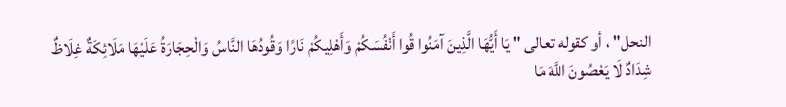النحل" ، أو كقوله تعالى " يَا أَيُّهَا الَّذِينَ آمَنُوا قُوا أَنْفُسَكُمْ وَأَهْلِيكُمْ نَارًا وَقُودُهَا النَّاسُ وَالْحِجَارَةُ عَلَيْهَا مَلَائِكَةٌ غِلَاظٌ شِدَادٌ لَا يَعْصُونَ اللَّهَ مَا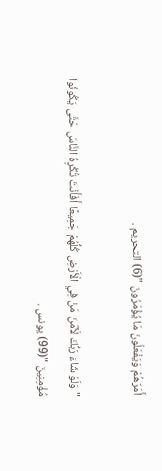أَمَرَهُمْ وَيَفْعَلُونَ مَا يُؤْمَرُونَ "(6) التحريم .

" وَلَوْ شَاءَ رَبُّكَ لَآمَنَ مَنْ فِي الْأَرْضِ كُلُّهُمْ جَمِيعًا أَفَأَنْتَ تُكْرِهُ النَّاسَ حَتَّى يَكُونُوا مُؤْمِنِينَ "(99) يونس .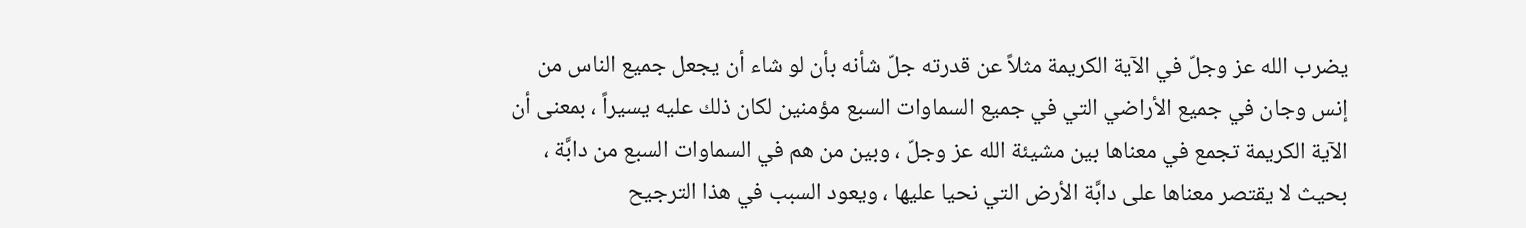يضرب الله عز وجلّ في الآية الكريمة مثلاً عن قدرته جلّ شأنه بأن لو شاء أن يجعل جميع الناس من إنس وجان في جميع الأراضي التي في جميع السماوات السبع مؤمنين لكان ذلك عليه يسيراً ، بمعنى أن الآية الكريمة تجمع في معناها بين مشيئة الله عز وجلّ ، وبين من هم في السماوات السبع من دابَّة ، بحيث لا يقتصر معناها على دابَّة الأرض التي نحيا عليها ، ويعود السبب في هذا الترجيح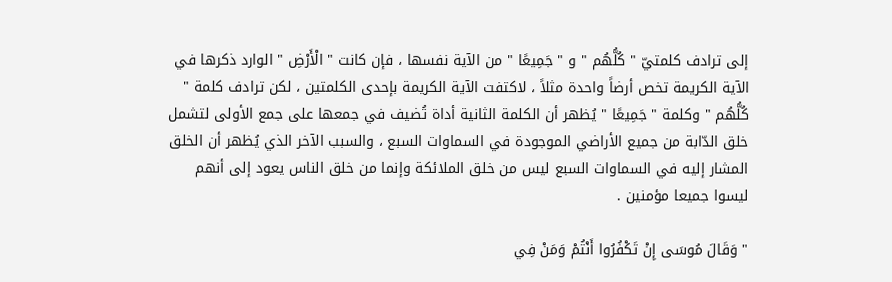إلى ترادف كلمتيّ " كُلُّهُم " و " جَمِيعًا " من الآية نفسها ، فإن كانت " الْأَرْضِ " الوارد ذكرها في الآية الكريمة تخص أرضاً واحدة مثلاً ، لاكتفت الآية الكريمة بإحدى الكلمتين ، لكن ترادف كلمة " كُلُّهُم " وكلمة " جَمِيعًا " يُظهر أن الكلمة الثانية أداة تُضيف في جمعها على جمع الأولى لتشمل خلق الدّابة من جميع الأراضي الموجودة في السماوات السبع ، والسبب الآخر الذي يُظهر أن الخلق المشار إليه في السماوات السبع ليس من خلق الملائكة وإنما من خلق الناس يعود إلى أنهم ليسوا جميعا مؤمنين .

" وَقَالَ مُوسَى إِنْ تَكْفُرُوا أَنْتُمْ وَمَنْ فِي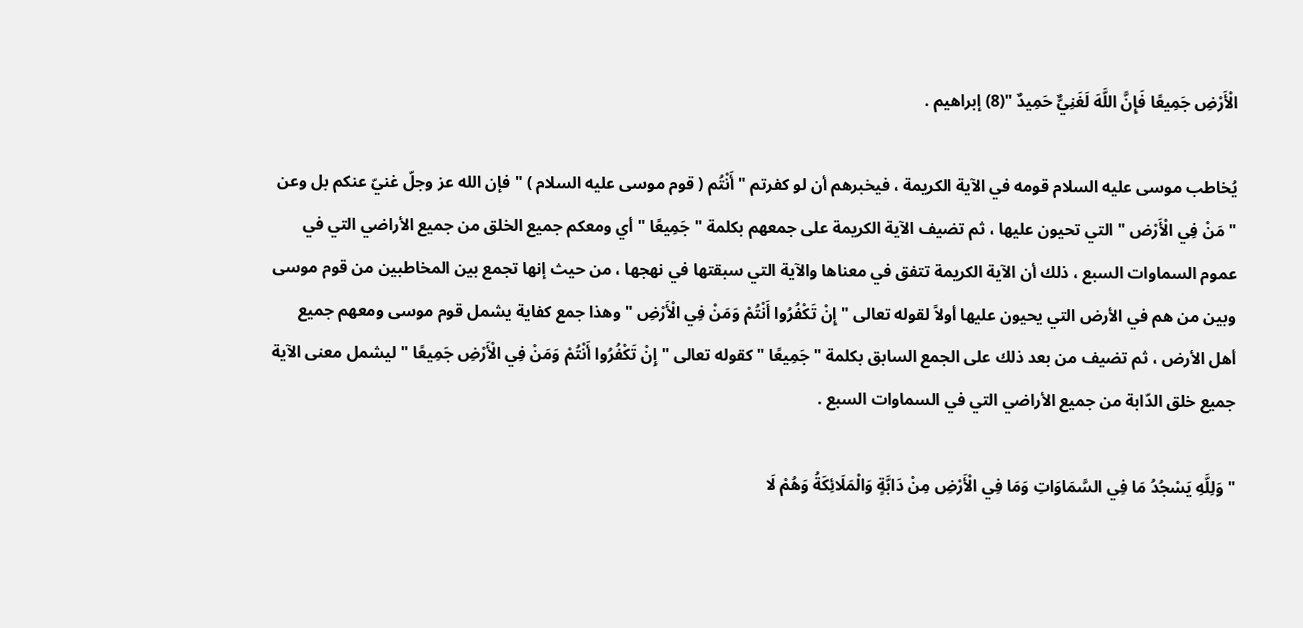الْأَرْضِ جَمِيعًا فَإِنَّ اللَّهَ لَغَنِيٌّ حَمِيدٌ "(8) إبراهيم .

يُخاطب موسى عليه السلام قومه في الآية الكريمة ، فيخبرهم أن لو كفرتم " أَنْتُم ( قوم موسى عليه السلام ) " فإن الله عز وجلّ غنيّ عنكم بل وعن " مَنْ فِي الْأَرْض " التي تحيون عليها ، ثم تضيف الآية الكريمة على جمعهم بكلمة " جَمِيعًا " أي ومعكم جميع الخلق من جميع الأراضي التي في عموم السماوات السبع ، ذلك أن الآية الكريمة تتفق في معناها والآية التي سبقتها في نهجها ، من حيث إنها تجمع بين المخاطبين من قوم موسى وبين من هم في الأرض التي يحيون عليها أولاً لقوله تعالى " إِنْ تَكْفُرُوا أَنْتُمْ وَمَنْ فِي الْأَرْضِ " وهذا جمع كفاية يشمل قوم موسى ومعهم جميع أهل الأرض ، ثم تضيف من بعد ذلك على الجمع السابق بكلمة " جَمِيعًا " كقوله تعالى " إِنْ تَكْفُرُوا أَنْتُمْ وَمَنْ فِي الْأَرْضِ جَمِيعًا " ليشمل معنى الآية جميع خلق الدّابة من جميع الأراضي التي في السماوات السبع .

" وَلِلَّهِ يَسْجُدُ مَا فِي السَّمَاوَاتِ وَمَا فِي الْأَرْضِ مِنْ دَابَّةٍ وَالْمَلَائِكَةُ وَهُمْ لَا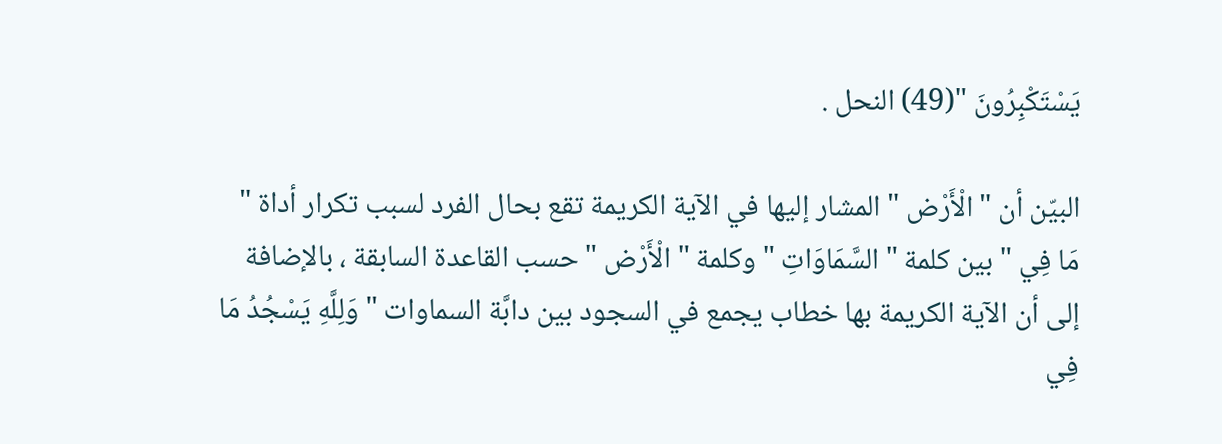يَسْتَكْبِرُونَ "(49) النحل .

البيّن أن " الْأَرْض " المشار إليها في الآية الكريمة تقع بحال الفرد لسبب تكرار أداة " مَا فِي " بين كلمة " السَّمَاوَاتِ " وكلمة " الْأَرْض " حسب القاعدة السابقة ، بالإضافة إلى أن الآية الكريمة بها خطاب يجمع في السجود بين دابَّة السماوات " وَلِلَّهِ يَسْجُدُ مَا فِي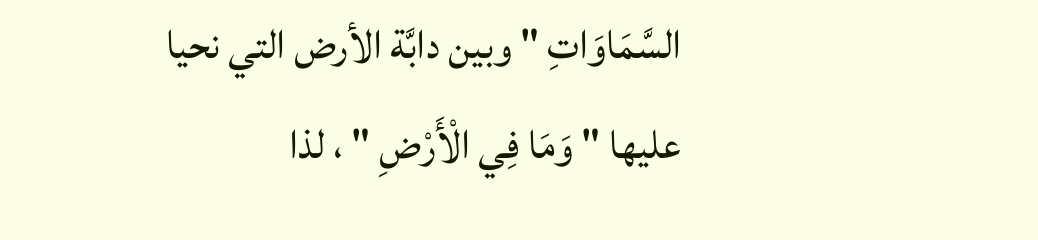السَّمَاوَاتِ " وبين دابَّة الأرض التي نحيا عليها " وَمَا فِي الْأَرْضِ " ، لذا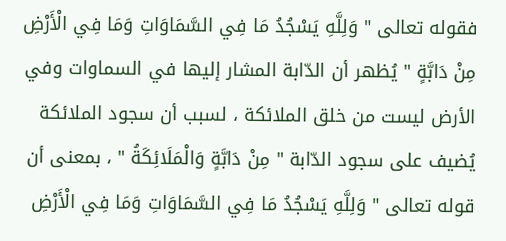فقوله تعالى " وَلِلَّهِ يَسْجُدُ مَا فِي السَّمَاوَاتِ وَمَا فِي الْأَرْضِ مِنْ دَابَّةٍ " يُظهر أن الدّابة المشار إليها في السماوات وفي الأرض ليست من خلق الملائكة ، لسبب أن سجود الملائكة يُضيف على سجود الدّابة " مِنْ دَابَّةٍ وَالْمَلَائِكَةُ " ، بمعنى أن قوله تعالى " وَلِلَّهِ يَسْجُدُ مَا فِي السَّمَاوَاتِ وَمَا فِي الْأَرْضِ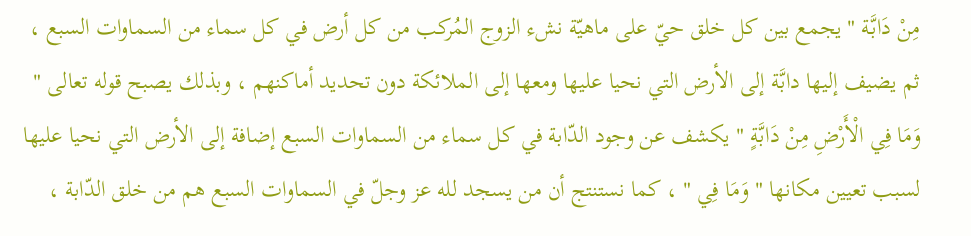مِنْ دَابَّة " يجمع بين كل خلق حيّ على ماهيّة نشء الزوج المُركب من كل أرض في كل سماء من السماوات السبع ، ثم يضيف إليها دابَّة إلى الأرض التي نحيا عليها ومعها إلى الملائكة دون تحديد أماكنهم ، وبذلك يصبح قوله تعالى " وَمَا فِي الْأَرْضِ مِنْ دَابَّةٍ " يكشف عن وجود الدّابة في كل سماء من السماوات السبع إضافة إلى الأرض التي نحيا عليها لسبب تعيين مكانها " وَمَا فِي " ، كما نستنتج أن من يسجد لله عز وجلّ في السماوات السبع هم من خلق الدّابة ،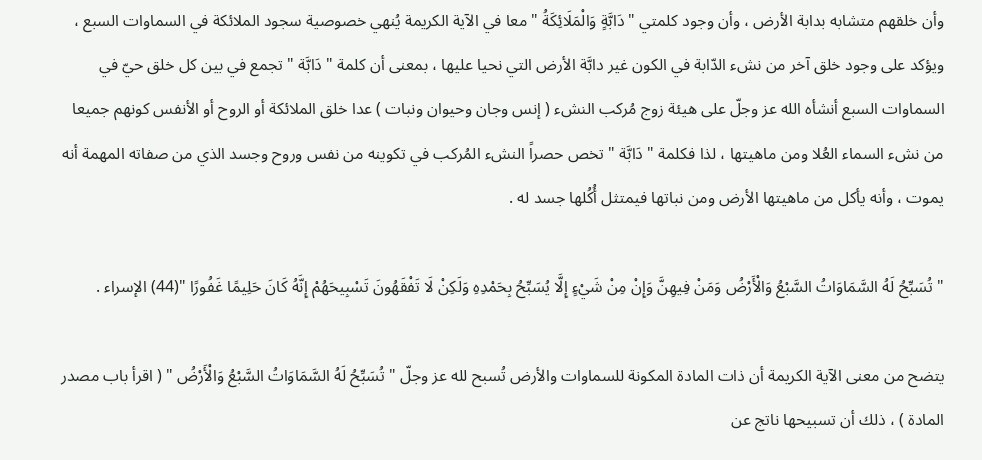وأن خلقهم متشابه بدابة الأرض ، وأن وجود كلمتي " دَابَّةٍ وَالْمَلَائِكَةُ " معا في الآية الكريمة يُنهي خصوصية سجود الملائكة في السماوات السبع ، ويؤكد على وجود خلق آخر من نشء الدّابة في الكون غير دابَّة الأرض التي نحيا عليها ، بمعنى أن كلمة " دَابَّة " تجمع في بين كل خلق حيّ في السماوات السبع أنشأه الله عز وجلّ على هيئة زوج مُركب النشء ( إنس وجان وحيوان ونبات ) عدا خلق الملائكة أو الروح أو الأنفس كونهم جميعا من نشء السماء العُلا ومن ماهيتها ، لذا فكلمة " دَابَّة " تخص حصراً النشء المُركب في تكوينه من نفس وروح وجسد الذي من صفاته المهمة أنه يموت ، وأنه يأكل من ماهيتها الأرض ومن نباتها فيمتثل أُكُلها جسد له .

" تُسَبِّحُ لَهُ السَّمَاوَاتُ السَّبْعُ وَالْأَرْضُ وَمَنْ فِيهِنَّ وَإِنْ مِنْ شَيْءٍ إِلَّا يُسَبِّحُ بِحَمْدِهِ وَلَكِنْ لَا تَفْقَهُونَ تَسْبِيحَهُمْ إِنَّهُ كَانَ حَلِيمًا غَفُورًا "(44) الإسراء .

يتضح من معنى الآية الكريمة أن ذات المادة المكونة للسماوات والأرض تُسبح لله عز وجلّ " تُسَبِّحُ لَهُ السَّمَاوَاتُ السَّبْعُ وَالْأَرْضُ " ( اقرأ باب مصدر المادة ) ، ذلك أن تسبيحها ناتج عن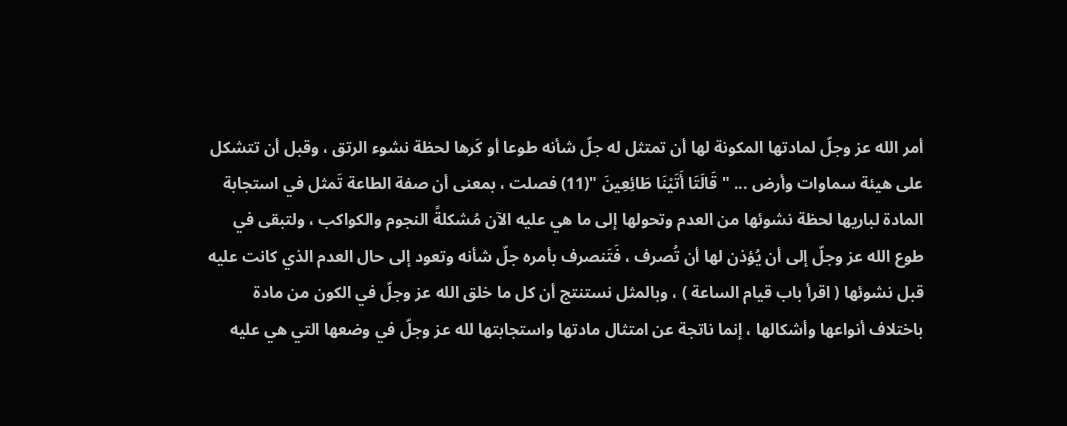أمر الله عز وجلّ لمادتها المكونة لها أن تمتثل له جلّ شأنه طوعا أو كَرها لحظة نشوء الرتق ، وقبل أن تتشكل على هيئة سماوات وأرض ... " قَالَتَا أَتَيْنَا طَائِعِينَ "(11) فصلت ، بمعنى أن صفة الطاعة تَمثل في استجابة المادة لباريها لحظة نشوئها من العدم وتحولها إلى ما هي عليه الآن مُشكلةً النجوم والكواكب ، ولتبقى في طوع الله عز وجلّ إلى أن يُؤذن لها أن تُصرف ، فَتَنصرف بأمره جلّ شأنه وتعود إلى حال العدم الذي كانت عليه قبل نشوئها ( اقرأ باب قيام الساعة ) ، وبالمثل نستنتج أن كل ما خلق الله عز وجلّ في الكون من مادة باختلاف أنواعها وأشكالها ، إنما ناتجة عن امتثال مادتها واستجابتها لله عز وجلّ في وضعها التي هي عليه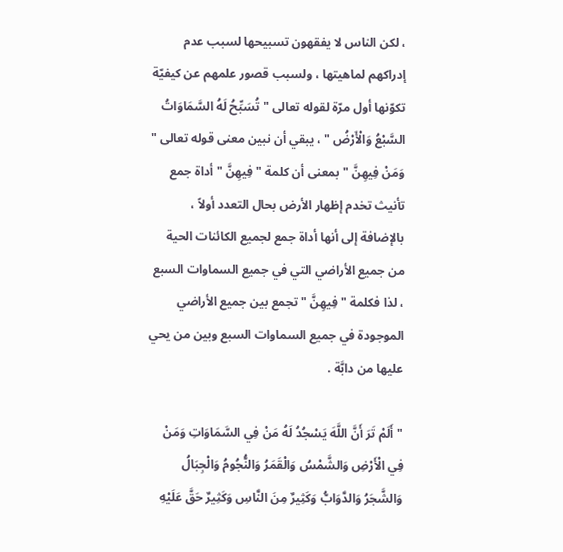، لكن الناس لا يفقهون تسبيحها لسبب عدم إدراكهم لماهيتها ، ولسبب قصور علمهم عن كيفيّة تكوّنها أول مرّة لقوله تعالى " تُسَبِّحُ لَهُ السَّمَاوَاتُ السَّبْعُ وَالْأَرْضُ " ، يبقي أن نبين معنى قوله تعالى " وَمَنْ فِيهِنَّ " بمعنى أن كلمة " فِيهِنَّ " أداة جمع تأنيث تخدم إظهار الأرض بحال التعدد أولاً ، بالإضافة إلى أنها أداة جمع لجميع الكائنات الحية من جميع الأراضي التي في جميع السماوات السبع ، لذا فكلمة " فِيهِنَّ " تجمع بين جميع الأراضي الموجودة في جميع السماوات السبع وبين من يحي عليها من دابَّة .

" أَلَمْ تَرَ أَنَّ اللَّهَ يَسْجُدُ لَهُ مَنْ فِي السَّمَاوَاتِ وَمَنْ فِي الْأَرْضِ وَالشَّمْسُ وَالْقَمَرُ وَالنُّجُومُ وَالْجِبَالُ وَالشَّجَرُ وَالدَّوَابُّ وَكَثِيرٌ مِنَ النَّاسِ وَكَثِيرٌ حَقَّ عَلَيْهِ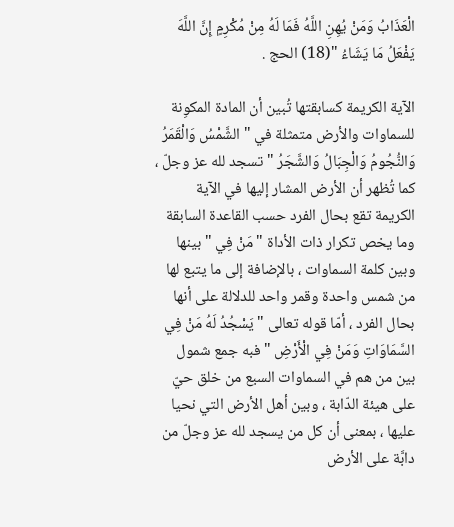الْعَذَابُ وَمَنْ يُهِنِ اللَّهُ فَمَا لَهُ مِنْ مُكْرِمٍ إِنَّ اللَّهَ يَفْعَلُ مَا يَشَاءُ "(18) الحج .

الآية الكريمة كسابقتها تُبين أن المادة المكوِنة للسماوات والأرض متمثلة في " الشَّمْسُ وَالْقَمَرُ وَالنُّجُومُ وَالْجِبَالُ وَالشَّجَرُ " تسجد لله عز وجلّ ، كما تُظهر أن الأرض المشار إليها في الآية الكريمة تقع بحال الفرد حسب القاعدة السابقة وما يخص تكرار ذات الأداة " مَنْ فِي " بينها وبين كلمة السماوات ، بالإضافة إلى ما يتبع لها من شمس واحدة وقمر واحد للدلالة على أنها بحال الفرد ، أمّا قوله تعالى " يَسْجُدُ لَهُ مَنْ فِي السَّمَاوَاتِ وَمَنْ فِي الْأَرْضِ " فبه جمع شمول بين من هم في السماوات السبع من خلق حيّ على هيئة الدّابة ، وبين أهل الأرض التي نحيا عليها ، بمعنى أن كل من يسجد لله عز وجلّ من دابَّة على الأرض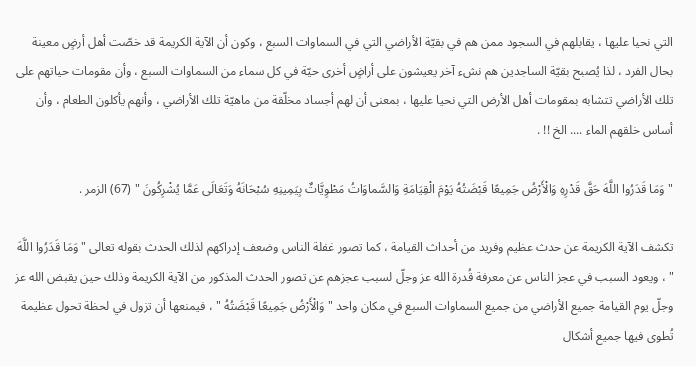التي نحيا عليها ، يقابلهم في السجود ممن هم في بقيّة الأراضي التي في السماوات السبع ، وكون أن الآية الكريمة قد خصّت أهل أرضٍ معينة بحال الفرد ، لذا يُصبح بقيّة الساجدين هم نشء آخر يعيشون على أراضٍ أخرى حيّة في كل سماء من السماوات السبع ، وأن مقومات حياتهم على تلك الأراضي تتشابه بمقومات أهل الأرض التي نحيا عليها ، بمعنى أن لهم أجساد مخلّقة من ماهيّة تلك الأراضي ، وأنهم يأكلون الطعام ، وأن أساس خلقهم الماء .... الخ !! .

" وَمَا قَدَرُوا اللَّهَ حَقَّ قَدْرِهِ وَالْأَرْضُ جَمِيعًا قَبْضَتُهُ يَوْمَ الْقِيَامَةِ وَالسَّماوَاتُ مَطْوِيَّاتٌ بِيَمِينِهِ سُبْحَانَهُ وَتَعَالَى عَمَّا يُشْرِكُونَ " (67) الزمر .

تكشف الآية الكريمة عن حدث عظيم وفريد من أحداث القيامة ، كما تصور غفلة الناس وضعف إدراكهم لذلك الحدث بقوله تعالى " وَمَا قَدَرُوا اللَّهَ " ، ويعود السبب في عجز الناس عن معرفة قُدرة الله عز وجلّ لسبب عجزهم عن تصور الحدث المذكور من الآية الكريمة وذلك حين يقبض الله عز وجلّ يوم القيامة جميع الأراضي من جميع السماوات السبع في مكان واحد " وَالْأَرْضُ جَمِيعًا قَبْضَتُهُ " ، فيمنعها أن تزول في لحظة تحول عظيمة تُطوى فيها جميع أشكال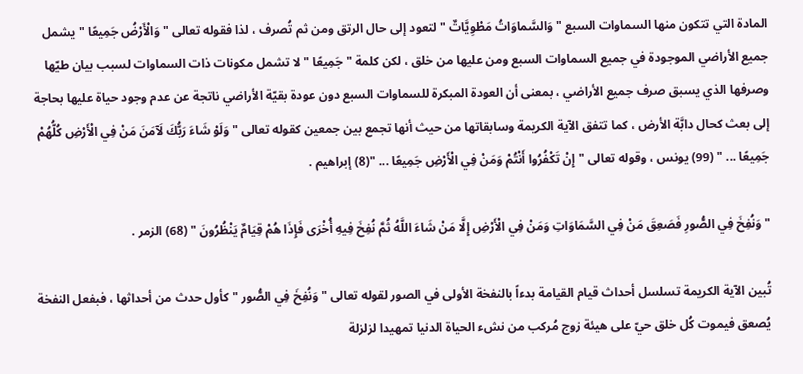المادة التي تتكون منها السماوات السبع " وَالسَّماوَاتُ مَطْوِيَّاتٌ " لتعود إلى حال الرتق ومن ثم تُصرف ، لذا فقوله تعالى " وَالْأَرْضُ جَمِيعًا " يشمل جميع الأراضي الموجودة في جميع السماوات السبع ومن عليها من خلق ، لكن كلمة " جَمِيعًا " لا تشمل مكونات ذات السماوات لسبب بيان طيّها وصرفها الذي يسبق صرف جميع الأراضي ، بمعنى أن العودة المبكرة للسماوات السبع دون عودة بقيّة الأراضي ناتجة عن عدم وجود حياة عليها بحاجة إلى بعث كحال دابَّة الأرض ، كما تتفق الآية الكريمة وسابقاتها من حيث أنها تجمع بين جمعين كقوله تعالى " وَلَوْ شَاءَ رَبُّكَ لَآمَنَ مَنْ فِي الْأَرْضِ كُلُّهُمْ جَمِيعًا ... " (99) يونس ، وقوله تعالى " إِنْ تَكْفُرُوا أَنْتُمْ وَمَنْ فِي الْأَرْضِ جَمِيعًا ... "(8) إبراهيم .

" وَنُفِخَ فِي الصُّورِ فَصَعِقَ مَنْ فِي السَّمَاوَاتِ وَمَنْ فِي الْأَرْضِ إِلَّا مَنْ شَاءَ اللَّهُ ثُمَّ نُفِخَ فِيهِ أُخْرَى فَإِذَا هُمْ قِيَامٌ يَنْظُرُونَ " (68) الزمر .

تُبين الآية الكريمة تسلسل أحداث قيام القيامة بدءاً بالنفخة الأولى في الصور لقوله تعالى " وَنُفِخَ فِي الصُّور " كأول حدث من أحداثها ، فبفعل النفخة يُصعق فيموت كُل خلق حيّ على هيئة زوج مُركب من نشء الحياة الدنيا تمهيدا لزلزلة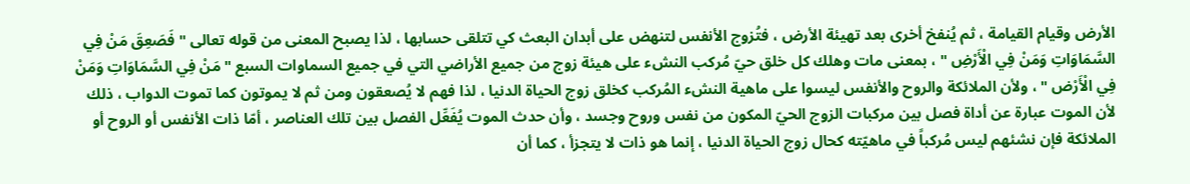الأرض وقيام القيامة ، ثم يُنفخ أخرى بعد تهيئة الأرض ، فتُزوج الأنفس لتنهض على أبدان البعث كي تتلقى حسابها ، لذا يصبح المعنى من قوله تعالى " فَصَعِقَ مَنْ فِي السَّمَاوَاتِ وَمَنْ فِي الْأَرْضِ " ، بمعنى مات وهلك كل خلق حيّ مُركب النشء على هيئة زوج من جميع الأراضي التي في جميع السماوات السبع " مَنْ فِي السَّمَاوَاتِ وَمَنْ فِي الْأَرْض " ، ولأن الملائكة والروح والأنفس ليسوا على ماهية النشء المُركب كخلق زوج الحياة الدنيا ، لذا فهم لا يُصعقون ومن ثم لا يموتون كما تموت الدواب ، ذلك لأن الموت عبارة عن أداة فصل بين مركبات الزوج الحيّ المكون من نفس وروح وجسد ، وأن حدث الموت يُفَعِّل الفصل بين تلك العناصر ، أمّا ذات الأنفس أو الروح أو الملائكة فإن نشئهم ليس مُركباً في ماهيّته كحال زوج الحياة الدنيا ، إنما هو ذات لا يتجزأ ، كما أن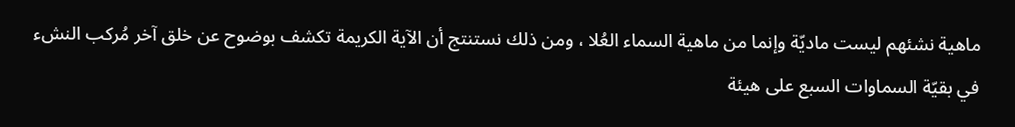ماهية نشئهم ليست ماديّة وإنما من ماهية السماء العُلا ، ومن ذلك نستنتج أن الآية الكريمة تكشف بوضوح عن خلق آخر مُركب النشء في بقيّة السماوات السبع على هيئة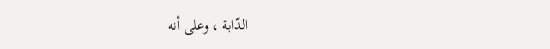الدّابة ، وعلى أنه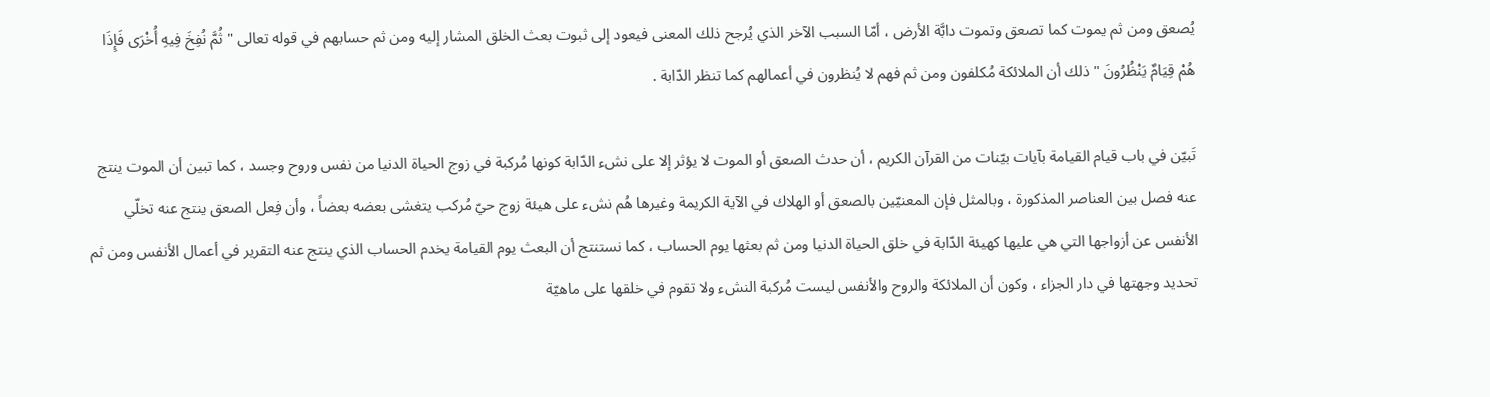يُصعق ومن ثم يموت كما تصعق وتموت دابَّة الأرض ، أمّا السبب الآخر الذي يُرجح ذلك المعنى فيعود إلى ثبوت بعث الخلق المشار إليه ومن ثم حسابهم في قوله تعالى " ثُمَّ نُفِخَ فِيهِ أُخْرَى فَإِذَا هُمْ قِيَامٌ يَنْظُرُونَ " ذلك أن الملائكة مُكلفون ومن ثم فهم لا يُنظرون في أعمالهم كما تنظر الدّابة .

تَبيّن في باب قيام القيامة بآيات بيّنات من القرآن الكريم ، أن حدث الصعق أو الموت لا يؤثر إلا على نشء الدّابة كونها مُركبة في زوج الحياة الدنيا من نفس وروح وجسد ، كما تبين أن الموت ينتج عنه فصل بين العناصر المذكورة ، وبالمثل فإن المعنيّين بالصعق أو الهلاك في الآية الكريمة وغيرها هُم نشء على هيئة زوج حيّ مُركب يتغشى بعضه بعضاً ، وأن فِعل الصعق ينتج عنه تخلّي الأنفس عن أزواجها التي هي عليها كهيئة الدّابة في خلق الحياة الدنيا ومن ثم بعثها يوم الحساب ، كما نستنتج أن البعث يوم القيامة يخدم الحساب الذي ينتج عنه التقرير في أعمال الأنفس ومن ثم تحديد وجهتها في دار الجزاء ، وكون أن الملائكة والروح والأنفس ليست مُركبة النشء ولا تقوم في خلقها على ماهيّة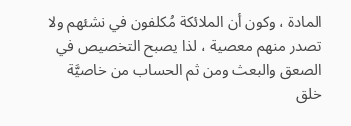المادة ، وكون أن الملائكة مُكلفون في نشئهم ولا تصدر منهم معصية ، لذا يصبح التخصيص في الصعق والبعث ومن ثم الحساب من خاصيَّة خلق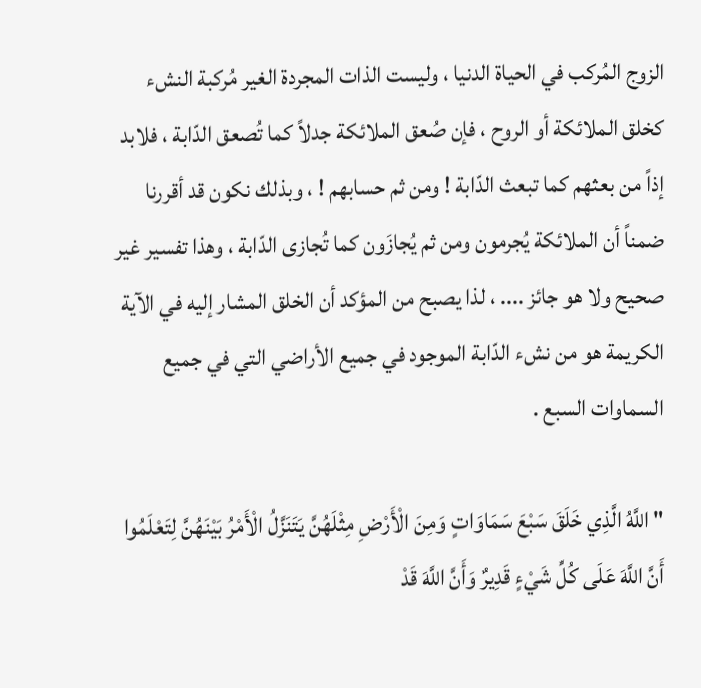الزوج المُركب في الحياة الدنيا ، وليست الذات المجردة الغير مُركبة النشء كخلق الملائكة أو الروح ، فإن صُعق الملائكة جدلاً كما تُصعق الدّابة ، فلابد إذاً من بعثهم كما تبعث الدّابة ! ومن ثم حسابهم ! ، وبذلك نكون قد أقررنا ضمناً أن الملائكة يُجرمون ومن ثم يُجازَون كما تُجازى الدّابة ، وهذا تفسير غير صحيح ولا هو جائز .... ، لذا يصبح من المؤكد أن الخلق المشار إليه في الآية الكريمة هو من نشء الدّابة الموجود في جميع الأراضي التي في جميع السماوات السبع .

" اللَّهُ الَّذِي خَلَقَ سَبْعَ سَمَاوَاتٍ وَمِنَ الْأَرْضِ مِثْلَهُنَّ يَتَنَزَّلُ الْأَمْرُ بَيْنَهُنَّ لِتَعْلَمُوا أَنَّ اللَّهَ عَلَى كُلِّ شَيْءٍ قَدِيرٌ وَأَنَّ اللَّهَ قَدْ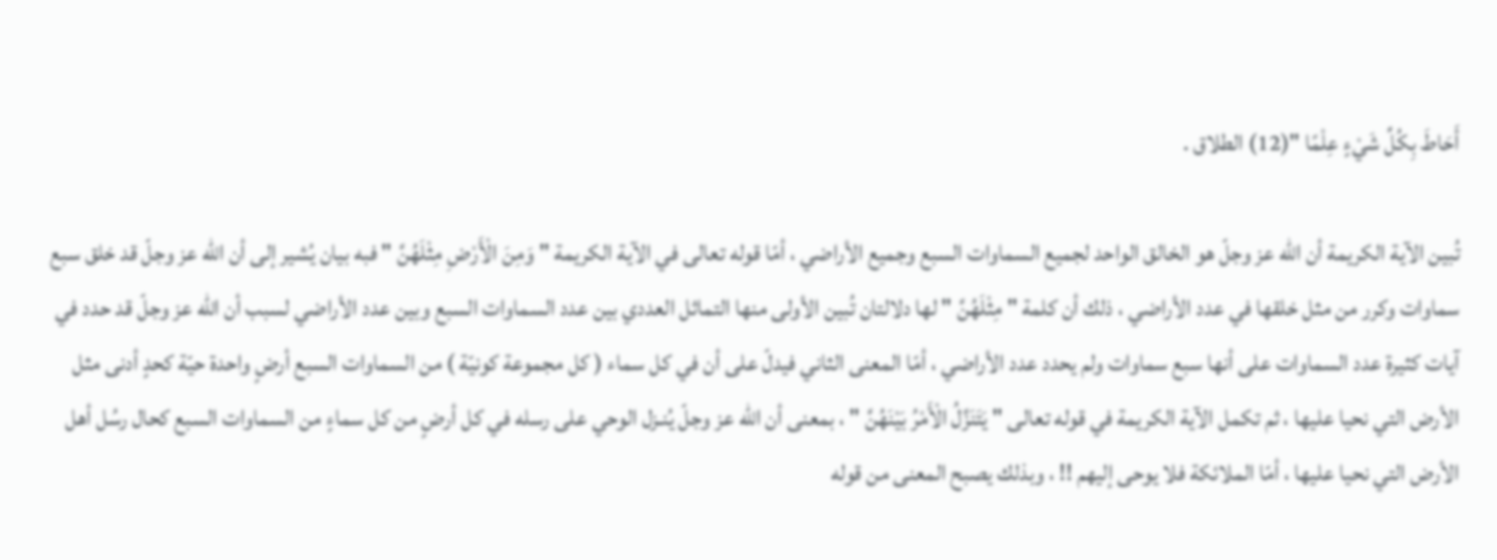أَحَاطَ بِكُلِّ شَيْءٍ عِلْمًا "(12) الطلاق .

تُبين الآية الكريمة أن الله عز وجلّ هو الخالق الواحد لجميع السماوات السبع وجميع الأراضي ، أمّا قوله تعالى في الآية الكريمة " وَمِنَ الْأَرْضِ مِثْلَهُنَّ " فبه بيان يُشير إلى أن الله عز وجلّ قد خلق سبع سماوات وكرر من مثل خلقها في عدد الأراضي ، ذلك أن كلمة " مِثْلَهُنَّ " لها دلالتان تُبين الأولى منها التماثل العددي بين عدد السماوات السبع وبين عدد الأراضي لسبب أن الله عز وجلّ قد حدد في آيات كثيرة عدد السماوات على أنها سبع سماوات ولم يحدد عدد الأراضي ، أمّا المعنى الثاني فيدلّ على أن في كل سماء ( كل مجموعة كونيّة ) من السماوات السبع أرضٍ واحدة حيّة كحدٍ أدنى مثل الأرض التي نحيا عليها ، ثم تكمل الآية الكريمة في قوله تعالى " يَتَنَزَّلُ الْأَمْرُ بَيْنَهُنَّ " ، بمعنى أن الله عز وجلّ يُنـزل الوحي على رسله في كل أرضٍ من كل سماءٍ من السماوات السبع كحال رسُل أهل الأرض التي نحيا عليها ، أمّا الملائكة فلا يوحى إليهم !! ، وبذلك يصبح المعنى من قوله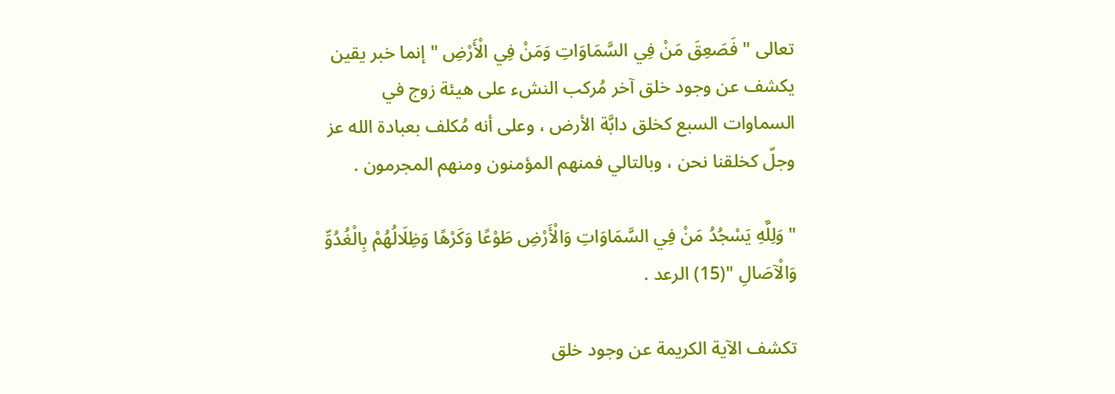تعالى " فَصَعِقَ مَنْ فِي السَّمَاوَاتِ وَمَنْ فِي الْأَرْضِ " إنما خبر يقين يكشف عن وجود خلق آخر مُركب النشء على هيئة زوج في السماوات السبع كخلق دابَّة الأرض ، وعلى أنه مُكلف بعبادة الله عز وجلّ كخلقنا نحن ، وبالتالي فمنهم المؤمنون ومنهم المجرمون .

" وَلِلَّهِ يَسْجُدُ مَنْ فِي السَّمَاوَاتِ وَالْأَرْضِ طَوْعًا وَكَرْهًا وَظِلَالُهُمْ بِالْغُدُوِّ وَالْآصَالِ "(15) الرعد .

تكشف الآية الكريمة عن وجود خلق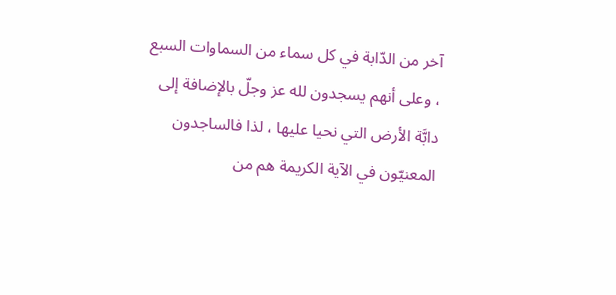آخر من الدّابة في كل سماء من السماوات السبع ، وعلى أنهم يسجدون لله عز وجلّ بالإضافة إلى دابَّة الأرض التي نحيا عليها ، لذا فالساجدون المعنيّون في الآية الكريمة هم من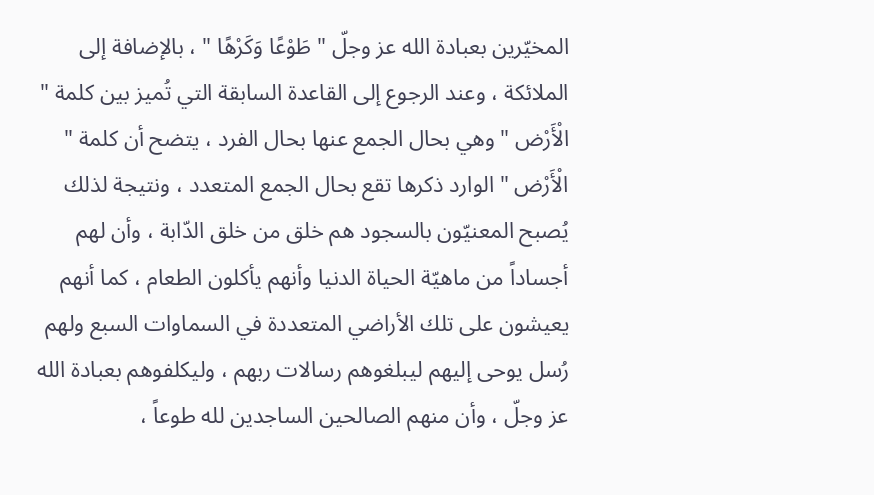المخيّرين بعبادة الله عز وجلّ " طَوْعًا وَكَرْهًا " ، بالإضافة إلى الملائكة ، وعند الرجوع إلى القاعدة السابقة التي تُميز بين كلمة " الْأَرْض " وهي بحال الجمع عنها بحال الفرد ، يتضح أن كلمة " الْأَرْض " الوارد ذكرها تقع بحال الجمع المتعدد ، ونتيجة لذلك يُصبح المعنيّون بالسجود هم خلق من خلق الدّابة ، وأن لهم أجساداً من ماهيّة الحياة الدنيا وأنهم يأكلون الطعام ، كما أنهم يعيشون على تلك الأراضي المتعددة في السماوات السبع ولهم رُسل يوحى إليهم ليبلغوهم رسالات ربهم ، وليكلفوهم بعبادة الله عز وجلّ ، وأن منهم الصالحين الساجدين لله طوعاً ،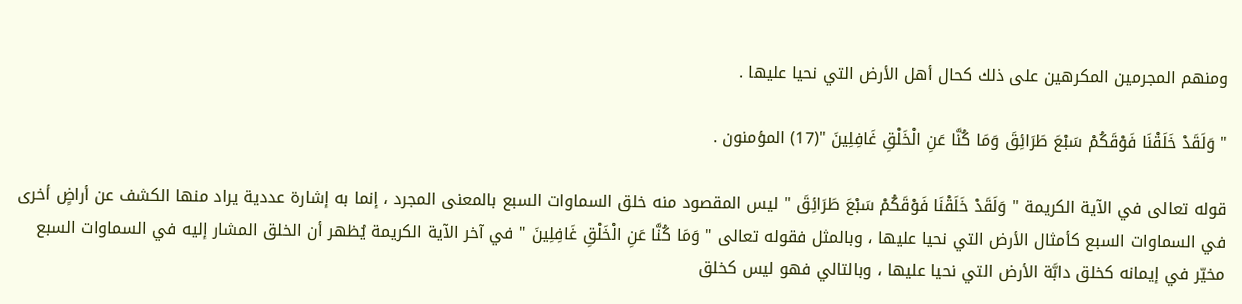ومنهم المجرمين المكرهين على ذلك كحال أهل الأرض التي نحيا عليها .

" وَلَقَدْ خَلَقْنَا فَوْقَكُمْ سَبْعَ طَرَائِقَ وَمَا كُنَّا عَنِ الْخَلْقِ غَافِلِينَ "(17) المؤمنون .

قوله تعالى في الآية الكريمة " وَلَقَدْ خَلَقْنَا فَوْقَكُمْ سَبْعَ طَرَائِقَ " ليس المقصود منه خلق السماوات السبع بالمعنى المجرد ، إنما به إشارة عددية يراد منها الكشف عن أراضٍ أخرى في السماوات السبع كأمثال الأرض التي نحيا عليها ، وبالمثل فقوله تعالى " وَمَا كُنَّا عَنِ الْخَلْقِ غَافِلِينَ " في آخر الآية الكريمة يُظهر أن الخلق المشار إليه في السماوات السبع مخيّر في إيمانه كخلق دابَّة الأرض التي نحيا عليها ، وبالتالي فهو ليس كخلق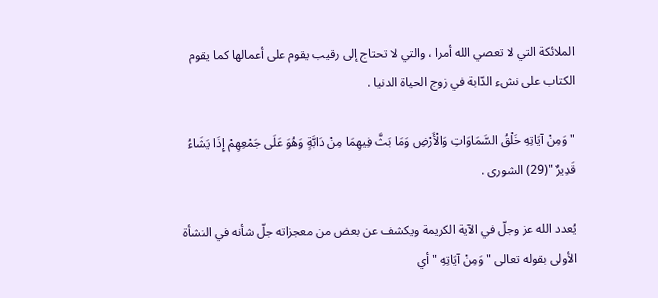الملائكة التي لا تعصي الله أمرا ، والتي لا تحتاج إلى رقيب يقوم على أعمالها كما يقوم الكتاب على نشء الدّابة في زوج الحياة الدنيا .

" وَمِنْ آيَاتِهِ خَلْقُ السَّمَاوَاتِ وَالْأَرْضِ وَمَا بَثَّ فِيهِمَا مِنْ دَابَّةٍ وَهُوَ عَلَى جَمْعِهِمْ إِذَا يَشَاءُ قَدِيرٌ "(29) الشورى .

يُعدد الله عز وجلّ في الآية الكريمة ويكشف عن بعض من معجزاته جلّ شأنه في النشأة الأولى بقوله تعالى " وَمِنْ آيَاتِهِ " أي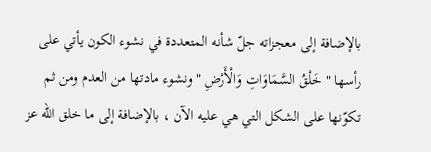بالإضافة إلى معجزاته جلّ شأنه المتعددة في نشوء الكون يأتي على رأسها " خَلْقُ السَّمَاوَاتِ وَالْأَرْضِ " ونشوء مادتها من العدم ومن ثم تكوّنها على الشكل التي هي عليه الآن ، بالإضافة إلى ما خلق الله عز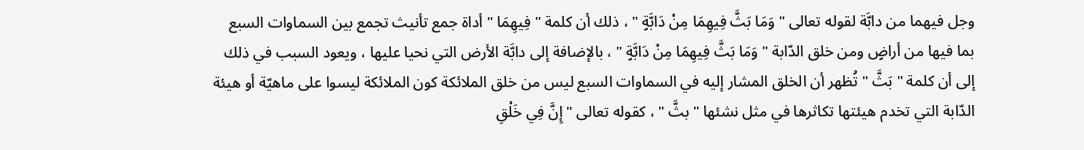وجل فيهما من دابَّة لقوله تعالى " وَمَا بَثَّ فِيهِمَا مِنْ دَابَّةٍ " ، ذلك أن كلمة " فِيهِمَا " أداة جمع تأنيث تجمع بين السماوات السبع بما فيها من أراضٍ ومن خلق الدّابة " وَمَا بَثَّ فِيهِمَا مِنْ دَابَّةٍ " ، بالإضافة إلى دابَّة الأرض التي نحيا عليها ، ويعود السبب في ذلك إلى أن كلمة " بَثَّ " تُظهر أن الخلق المشار إليه في السماوات السبع ليس من خلق الملائكة كون الملائكة ليسوا على ماهيّة أو هيئة الدّابة التي تخدم هيئتها تكاثرها في مثل نشئها " بثَّ " ، كقوله تعالى " إِنَّ فِي خَلْقِ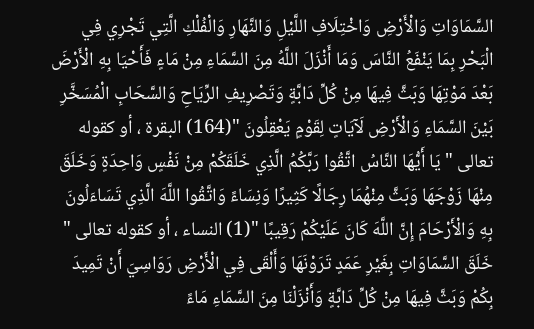السَّمَاوَاتِ وَالْأَرْضِ وَاخْتِلَافِ اللَّيْلِ وَالنَّهَارِ وَالْفُلْكِ الَّتِي تَجْرِي فِي الْبَحْرِ بِمَا يَنْفَعُ النَّاسَ وَمَا أَنْزَلَ اللَّهُ مِنَ السَّمَاءِ مِنْ مَاءٍ فَأَحْيَا بِهِ الْأَرْضَ بَعْدَ مَوْتِهَا وَبَثَّ فِيهَا مِنْ كُلِّ دَابَّةٍ وَتَصْرِيفِ الرِّيَاحِ وَالسَّحَابِ الْمُسَخَّرِ بَيْنَ السَّمَاءِ وَالْأَرْضِ لَآيَاتٍ لِقَوْمٍ يَعْقِلُونَ "(164) البقرة ، أو كقوله تعالى " يَا أَيُّهَا النَّاسُ اتَّقُوا رَبَّكُمُ الَّذِي خَلَقَكُمْ مِنْ نَفْسٍ وَاحِدَةٍ وَخَلَقَ مِنْهَا زَوْجَهَا وَبَثَّ مِنْهُمَا رِجَالًا كَثِيرًا وَنِسَاءً وَاتَّقُوا اللَّهَ الَّذِي تَسَاءَلُونَ بِهِ وَالْأَرْحَامَ إِنَّ اللَّهَ كَانَ عَلَيْكُمْ رَقِيبًا "(1) النساء ، أو كقوله تعالى " خَلَقَ السَّمَاوَاتِ بِغَيْرِ عَمَدٍ تَرَوْنَهَا وَأَلْقَى فِي الْأَرْضِ رَوَاسِيَ أَنْ تَمِيدَ بِكُمْ وَبَثَّ فِيهَا مِنْ كُلِّ دَابَّةٍ وَأَنْزَلْنَا مِنَ السَّمَاءِ مَاءً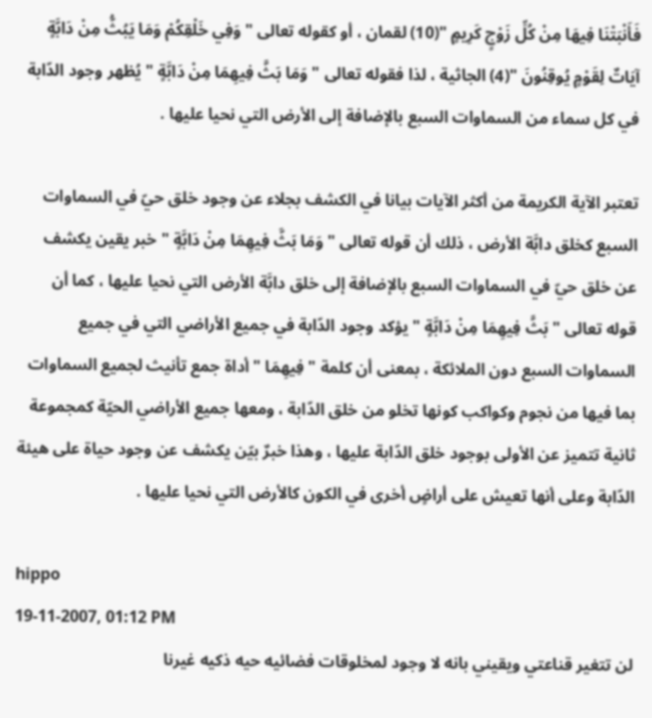فَأَنْبَتْنَا فِيهَا مِنْ كُلِّ زَوْجٍ كَرِيمٍ "(10) لقمان ، أو كقوله تعالى " وَفِي خَلْقِكُمْ وَمَا يَبُثُّ مِنْ دَابَّةٍ آيَاتٌ لِقَوْمٍ يُوقِنُونَ "(4) الجاثية ، لذا فقوله تعالى " وَمَا بَثَّ فِيهِمَا مِنْ دَابَّةٍ " يُظهر وجود الدّابة في كل سماء من السماوات السبع بالإضافة إلى الأرض التي نحيا عليها .

تعتبر الآية الكريمة من أكثر الآيات بيانا في الكشف بجلاء عن وجود خلق حيّ في السماوات السبع كخلق دابَّة الأرض ، ذلك أن قوله تعالى " وَمَا بَثَّ فِيهِمَا مِنْ دَابَّةٍ " خبر يقين يكشف عن خلق حيّ في السماوات السبع بالإضافة إلى خلق دابَّة الأرض التي نحيا عليها ، كما أن قوله تعالى " بَثَّ فِيهِمَا مِنْ دَابَّةٍ " يؤكد وجود الدّابة في جميع الأراضي التي في جميع السماوات السبع دون الملائكة ، بمعنى أن كلمة " فِيهِمَا " أداة جمع تأنيث لجميع السماوات بما فيها من نجوم وكواكب كونها تخلو من خلق الدّابة ، ومعها جميع الأراضي الحيّة كمجموعة ثانية تتميز عن الأولى بوجود خلق الدّابة عليها ، وهذا خبرٌ بيّن يكشف عن وجود حياة على هيئة الدّابة وعلى أنها تعيش على أراضٍ أخرى في الكون كالأرض التي نحيا عليها .

hippo
19-11-2007, 01:12 PM
لن تتغير قناعتي ويقيني بانه لا وجود لمخلوقات فضائيه حيه ذكيه غيرنا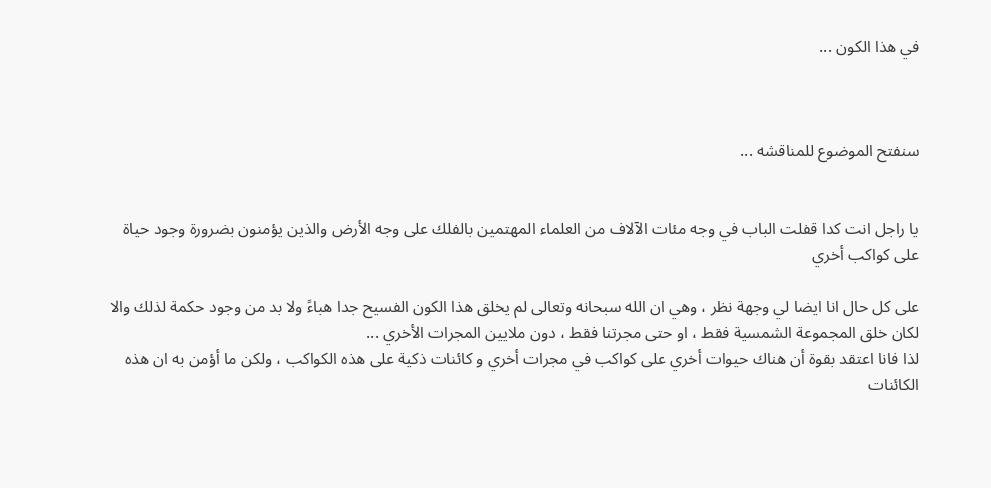في هذا الكون ...



سنفتح الموضوع للمناقشه ...


يا راجل انت كدا قفلت الباب في وجه مئات الآلاف من العلماء المهتمين بالفلك على وجه الأرض والذين يؤمنون بضرورة وجود حياة على كواكب أخري

على كل حال انا ايضا لي وجهة نظر ، وهي ان الله سبحانه وتعالى لم يخلق هذا الكون الفسيح جدا هباءً ولا بد من وجود حكمة لذلك والا لكان خلق المجموعة الشمسية فقط ، او حتى مجرتنا فقط ، دون ملايين المجرات الأخري ...
لذا فانا اعتقد بقوة أن هناك حيوات أخري على كواكب في مجرات أخري و كائنات ذكية على هذه الكواكب ، ولكن ما أؤمن به ان هذه الكائنات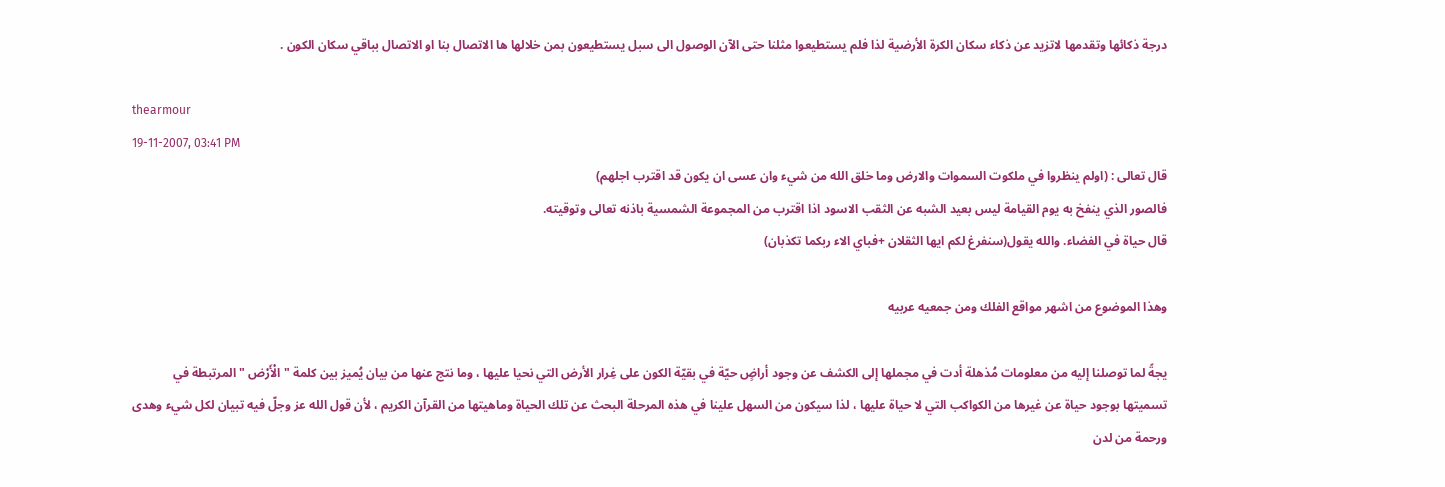درجة ذكائها وتقدمها لاتزيد عن ذكاء سكان الكرة الأرضية لذا فلم يستطيعوا مثلنا حتى الآن الوصول الى سبل يستطيعون بمن خلالها ها الاتصال بنا او الاتصال بباقي سكان الكون .

thearmour
19-11-2007, 03:41 PM
قال تعالى : (اولم ينظروا في ملكوت السموات والارض وما خلق الله من شيء وان عسى ان يكون قد اقترب اجلهم)
فالصور الذي ينفخ به يوم القيامة ليس بعيد الشبه عن الثقب الاسود اذا اقترب من المجموعة الشمسية باذنه تعالى وتوقيته.
قال حياة في الفضاء. والله يقول(سنفرغ لكم ايها الثقلان +فباي الاء ربكما تكذبان)

وهذا الموضوع من اشهر مواقع الفلك ومن جمعيه عربيه

يجةً لما توصلنا إليه من معلومات مُذهلة أدت في مجملها إلى الكشف عن وجود أراضٍ حيّة في بقيّة الكون على غِرار الأرض التي نحيا عليها ، وما نتج عنها من بيان يُميز بين كلمة " الْأَرْض " المرتبطة في تسميتها بوجود حياة عن غيرها من الكواكب التي لا حياة عليها ، لذا سيكون من السهل علينا في هذه المرحلة البحث عن تلك الحياة وماهيتها من القرآن الكريم ، لأن قول الله عز وجلّ فيه تبيان لكل شيء وهدى ورحمة من لدن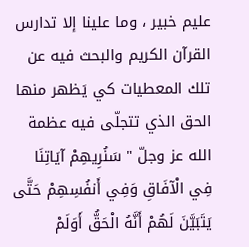عليم خبير ، وما علينا إلا تدارس القرآن الكريم والبحث فيه عن تلك المعطيات كي يَظهر منها الحق الذي تتجلّى فيه عظمة الله عز وجلّ " سَنُرِيهِمْ آيَاتِنَا فِي الْآفَاقِ وَفِي أَنفُسِهِمْ حَتَّى يَتَبَيَّنَ لَهُمْ أَنَّهُ الْحَقُّ أَوَلَمْ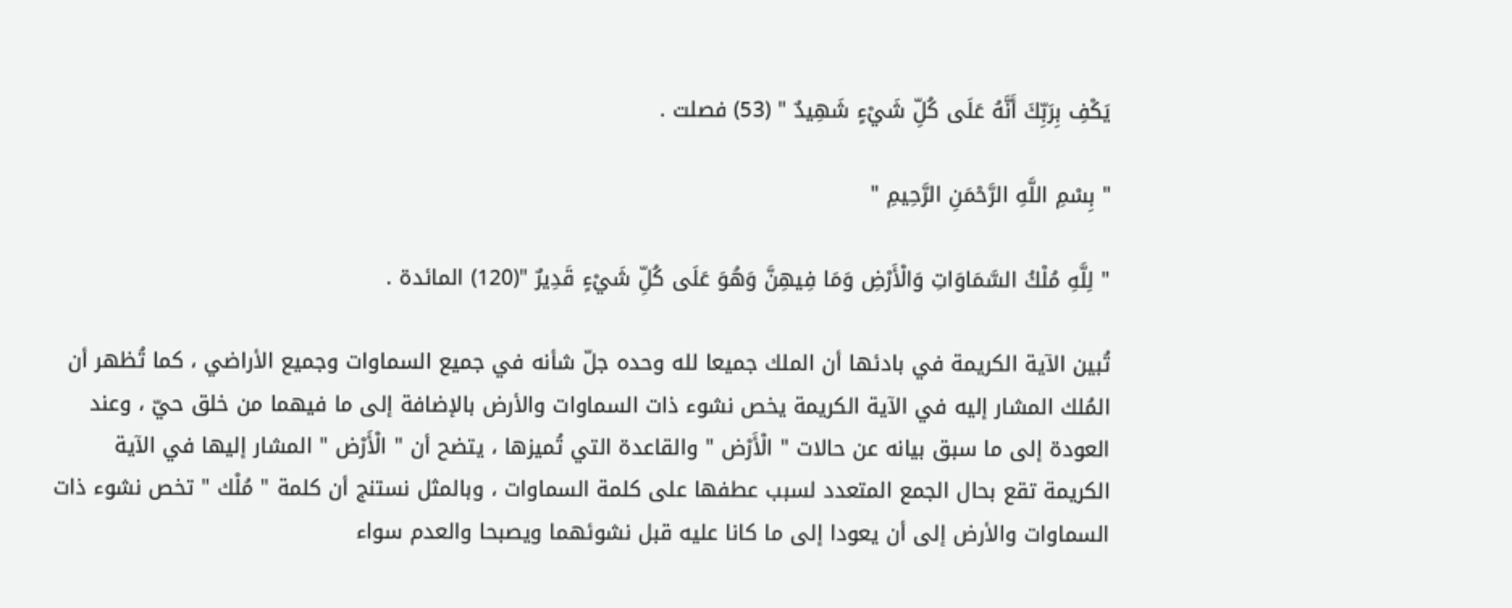يَكْفِ بِرَبِّكَ أَنَّهُ عَلَى كُلِّ شَيْءٍ شَهِيدٌ " (53) فصلت .

" بِسْمِ اللَّهِ الرَّحْمَنِ الرَّحِيمِ "

" لِلَّهِ مُلْكُ السَّمَاوَاتِ وَالْأَرْضِ وَمَا فِيهِنَّ وَهُوَ عَلَى كُلِّ شَيْءٍ قَدِيرٌ "(120) المائدة .

تُبين الآية الكريمة في بادئها أن الملك جميعا لله وحده جلّ شأنه في جميع السماوات وجميع الأراضي ، كما تُظهر أن المُلك المشار إليه في الآية الكريمة يخص نشوء ذات السماوات والأرض بالإضافة إلى ما فيهما من خلق حيّ ، وعند العودة إلى ما سبق بيانه عن حالات " الْأَرْض " والقاعدة التي تُميزها ، يتضح أن " الْأَرْض " المشار إليها في الآية الكريمة تقع بحال الجمع المتعدد لسبب عطفها على كلمة السماوات ، وبالمثل نستنج أن كلمة " مُلْك " تخص نشوء ذات السماوات والأرض إلى أن يعودا إلى ما كانا عليه قبل نشوئهما ويصبحا والعدم سواء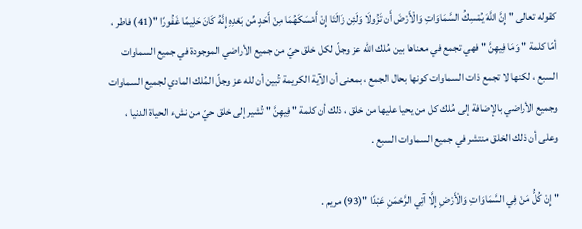كقوله تعالى " إِنَّ اللَّهَ يُمْسِكُ السَّمَاوَاتِ وَالْأَرْضَ أَن تَزُولَا وَلَئِن زَالَتَا إِنْ أَمْسَكَهُمَا مِنْ أَحَدٍ مِّن بَعْدِهِ إِنَّهُ كَانَ حَلِيمًا غَفُورًا "(41) فاطر ، أمّا كلمة " وَمَا فِيهِنَّ " فهي تجمع في معناها بين مُلك الله عز وجلّ لكل خلق حيّ من جميع الأراضي الموجودة في جميع السماوات السبع ، لكنها لا تجمع ذات السماوات كونها بحال الجمع ، بمعنى أن الآية الكريمة تُبين أن لله عز وجلّ المُلك المادي لجميع السماوات وجميع الأراضي بالإضافة إلى مُلك كل من يحيا عليها من خلق ، ذلك أن كلمة " فِيهِنَّ " تُشير إلى خلق حيّ من نشء الحياة الدنيا ، وعلى أن ذلك الخلق منتشر في جميع السماوات السبع .

" إِنْ كُلُّ مَنْ فِي السَّمَاوَاتِ وَالْأَرْضِ إِلَّا آتِي الرَّحْمَنِ عَبْدًا "(93) مريم .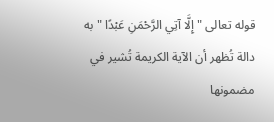قوله تعالى " إِلَّا آتِي الرَّحْمَنِ عَبْدًا " به دالة تُظهر أن الآية الكريمة تُشير في مضمونها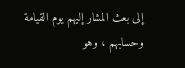إلى بعث المشار إليهم يوم القيامة وحسابهم ، وهو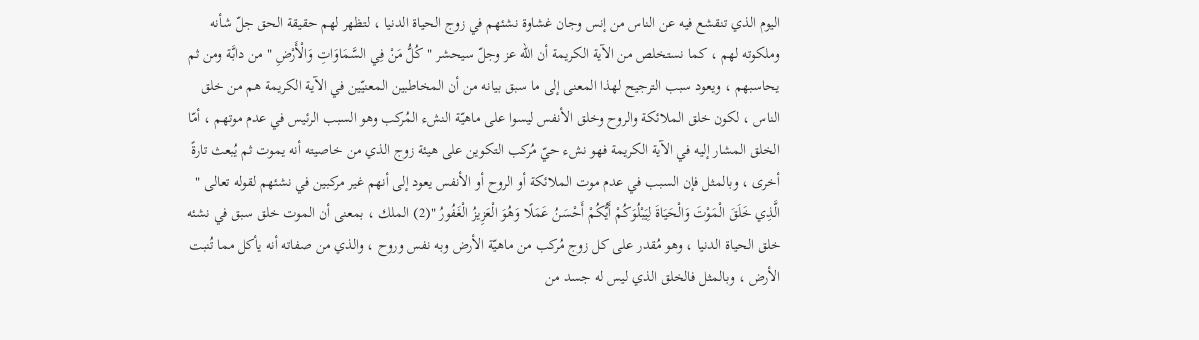اليوم الذي تنقشع فيه عن الناس من إنس وجان غشاوة نشئهم في زوج الحياة الدنيا ، لتظهر لهم حقيقة الحق جلّ شأنه وملكوته لهم ، كما نستخلص من الآية الكريمة أن الله عز وجلّ سيحشر " كُلُّ مَنْ فِي السَّمَاوَاتِ وَالْأَرْضِ " من دابَّة ومن ثم يحاسبهم ، ويعود سبب الترجيح لهذا المعنى إلى ما سبق بيانه من أن المخاطبين المعنيّين في الآية الكريمة هم من خلق الناس ، لكون خلق الملائكة والروح وخلق الأنفس ليسوا على ماهيّة النشء المُركب وهو السبب الرئيس في عدم موتهم ، أمّا الخلق المشار إليه في الآية الكريمة فهو نشء حيّ مُركب التكوين على هيئة زوج الذي من خاصيته أنه يموت ثم يُبعث تارةً أخرى ، وبالمثل فإن السبب في عدم موت الملائكة أو الروح أو الأنفس يعود إلى أنهم غير مركبين في نشئهم لقوله تعالى " الَّذِي خَلَقَ الْمَوْتَ وَالْحَيَاةَ لِيَبْلُوَكُمْ أَيُّكُمْ أَحْسَنُ عَمَلًا وَهُوَ الْعَزِيزُ الْغَفُورُ "(2) الملك ، بمعنى أن الموت خلق سبق في نشئه خلق الحياة الدنيا ، وهو مُقدر على كل زوج مُركب من ماهيّة الأرض وبه نفس وروح ، والذي من صفاته أنه يأكل مما تُنبت الأرض ، وبالمثل فالخلق الذي ليس له جسد من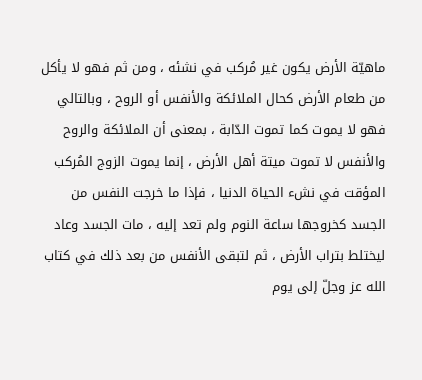ماهيّة الأرض يكون غير مُركب في نشئه ، ومن ثم فهو لا يأكل من طعام الأرض كحال الملائكة والأنفس أو الروح ، وبالتالي فهو لا يموت كما تموت الدّابة ، بمعنى أن الملائكة والروح والأنفس لا تموت ميتة أهل الأرض ، إنما يموت الزوج المُركب المؤقت في نشء الحياة الدنيا ، فإذا ما خرجت النفس من الجسد كخروجها ساعة النوم ولم تعد إليه ، مات الجسد وعاد ليختلط بتراب الأرض ، ثم لتبقى الأنفس من بعد ذلك في كتاب الله عز وجلّ إلى يوم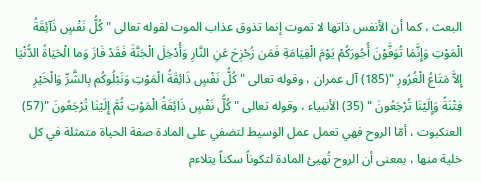البعث ، كما أن الأنفس ذاتها لا تموت إنما تذوق عذاب الموت لقوله تعالى " كُلُّ نَفْسٍ ذَآئِقَةُ الْمَوْتِ وَإِنَّمَا تُوَفَّوْنَ أُجُورَكُمْ يَوْمَ الْقِيَامَةِ فَمَن زُحْزِحَ عَنِ النَّارِ وَأُدْخِلَ الْجَنَّةَ فَقَدْ فَازَ وَما الْحَيَاةُ الدُّنْيَا إِلاَّ مَتَاعُ الْغُرُورِ "(185) آل عمران ، وقوله تعالى " كُلُّ نَفْسٍ ذَائِقَةُ الْمَوْتِ وَنَبْلُوكُم بِالشَّرِّ وَالْخَيْرِ فِتْنَةً وَإِلَيْنَا تُرْجَعُونَ " (35) الأنبياء ، وقوله تعالى " كُلُّ نَفْسٍ ذَائِقَةُ الْمَوْتِ ثُمَّ إِلَيْنَا تُرْجَعُونَ "(57) العنكبوت ، أمّا الروح فهي تعمل عمل الوسيط لتضفي على المادة صفة الحياة متمثلة في كل خلية منها ، بمعنى أن الروح تُهيئ المادة لتكوناً سكناً يتلاءم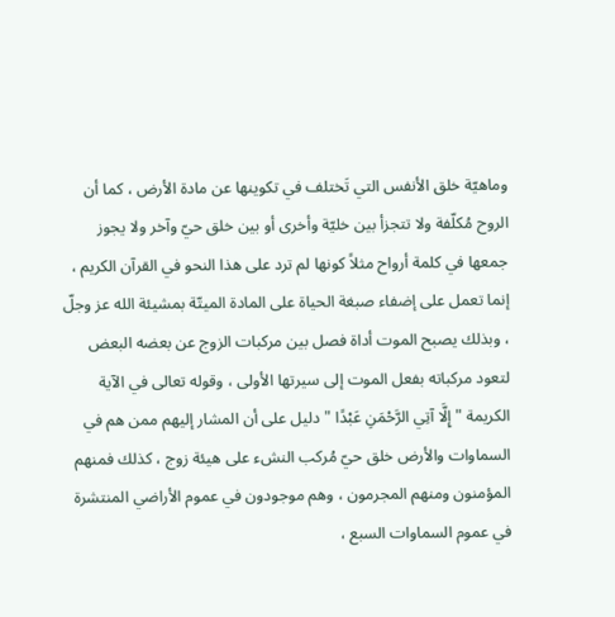وماهيّة خلق الأنفس التي تَختلف في تكوينها عن مادة الأرض ، كما أن الروح مُكلّفة ولا تتجزأ بين خليّة وأخرى أو بين خلق حيّ وآخر ولا يجوز جمعها في كلمة أرواح مثلاً كونها لم ترد على هذا النحو في القرآن الكريم ، إنما تعمل على إضفاء صبغة الحياة على المادة الميتّة بمشيئة الله عز وجلّ ، وبذلك يصبح الموت أداة فصل بين مركبات الزوج عن بعضه البعض لتعود مركباته بفعل الموت إلى سيرتها الأولى ، وقوله تعالى في الآية الكريمة " إِلَّا آتِي الرَّحْمَنِ عَبْدًا " دليل على أن المشار إليهم ممن هم في السماوات والأرض خلق حيّ مُركب النشء على هيئة زوج ، كذلك فمنهم المؤمنون ومنهم المجرمون ، وهم موجودون في عموم الأراضي المنتشرة في عموم السماوات السبع ،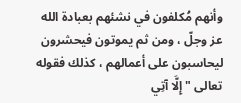وأنهم مُكلفون في نشئهم بعبادة الله عز وجلّ ، ومن ثم يموتون فيحشرون ليحاسبون على أعمالهم ، كذلك فقوله تعالى " إِلَّا آتِي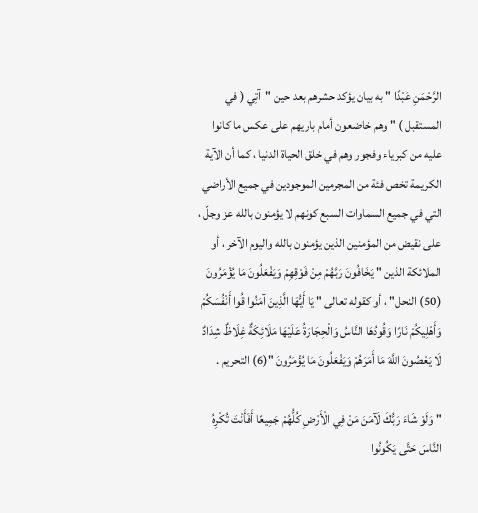الرَّحْمَنِ عَبْدًا " به بيان يؤكد حشرهم بعد حين "آتِي ( في المستقبل ) " وهم خاضعون أمام باريهم على عكس ما كانوا عليه من كبرياء وفجور وهم في خلق الحياة الدنيا ، كما أن الآية الكريمة تخص فئة من المجرمين الموجودين في جميع الأراضي التي في جميع السماوات السبع كونهم لا يؤمنون بالله عز وجلّ ، على نقيض من المؤمنين الذين يؤمنون بالله واليوم الآخر ، أو الملائكة الذين " يَخَافُونَ رَبَّهُمْ مِنْ فَوْقِهِمْ وَيَفْعَلُونَ مَا يُؤْمَرُونَ (50) النحل" ، أو كقوله تعالى " يَا أَيُّهَا الَّذِينَ آمَنُوا قُوا أَنْفُسَكُمْ وَأَهْلِيكُمْ نَارًا وَقُودُهَا النَّاسُ وَالْحِجَارَةُ عَلَيْهَا مَلَائِكَةٌ غِلَاظٌ شِدَادٌ لَا يَعْصُونَ اللَّهَ مَا أَمَرَهُمْ وَيَفْعَلُونَ مَا يُؤْمَرُونَ "(6) التحريم .

" وَلَوْ شَاءَ رَبُّكَ لَآمَنَ مَنْ فِي الْأَرْضِ كُلُّهُمْ جَمِيعًا أَفَأَنْتَ تُكْرِهُ النَّاسَ حَتَّى يَكُونُوا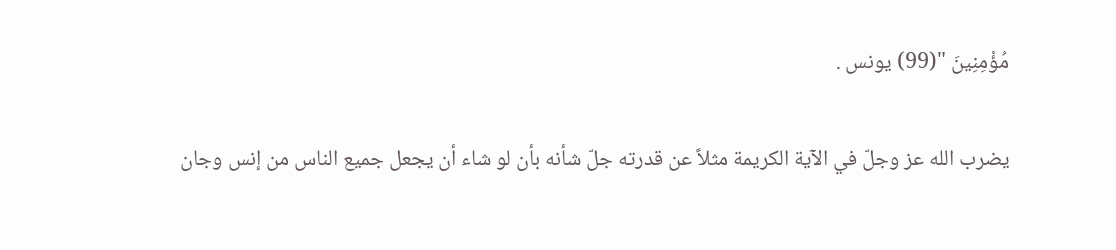مُؤْمِنِينَ "(99) يونس .

يضرب الله عز وجلّ في الآية الكريمة مثلاً عن قدرته جلّ شأنه بأن لو شاء أن يجعل جميع الناس من إنس وجان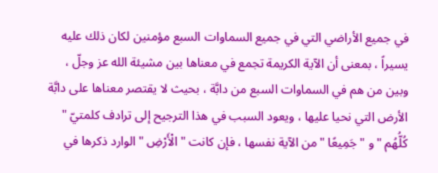في جميع الأراضي التي في جميع السماوات السبع مؤمنين لكان ذلك عليه يسيراً ، بمعنى أن الآية الكريمة تجمع في معناها بين مشيئة الله عز وجلّ ، وبين من هم في السماوات السبع من دابَّة ، بحيث لا يقتصر معناها على دابَّة الأرض التي نحيا عليها ، ويعود السبب في هذا الترجيح إلى ترادف كلمتيّ " كُلُّهُم " و " جَمِيعًا " من الآية نفسها ، فإن كانت " الْأَرْضِ " الوارد ذكرها في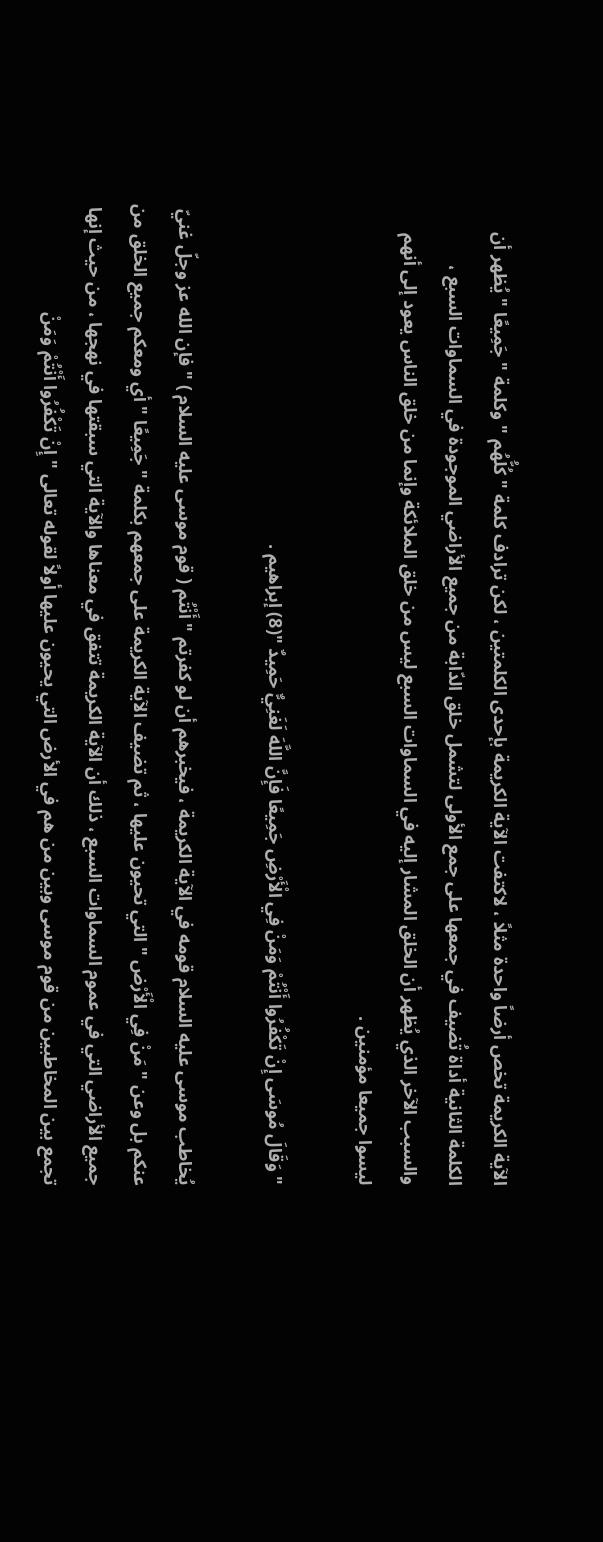الآية الكريمة تخص أرضاً واحدة مثلاً ، لاكتفت الآية الكريمة بإحدى الكلمتين ، لكن ترادف كلمة " كُلُّهُم " وكلمة " جَمِيعًا " يُظهر أن الكلمة الثانية أداة تُضيف في جمعها على جمع الأولى لتشمل خلق الدّابة من جميع الأراضي الموجودة في السماوات السبع ، والسبب الآخر الذي يُظهر أن الخلق المشار إليه في السماوات السبع ليس من خلق الملائكة وإنما من خلق الناس يعود إلى أنهم ليسوا جميعا مؤمنين .

" وَقَالَ مُوسَى إِنْ تَكْفُرُوا أَنْتُمْ وَمَنْ فِي الْأَرْضِ جَمِيعًا فَإِنَّ اللَّهَ لَغَنِيٌّ حَمِيدٌ "(8) إبراهيم .

يُخاطب موسى عليه السلام قومه في الآية الكريمة ، فيخبرهم أن لو كفرتم " أَنْتُم ( قوم موسى عليه السلام ) " فإن الله عز وجلّ غنيّ عنكم بل وعن " مَنْ فِي الْأَرْض " التي تحيون عليها ، ثم تضيف الآية الكريمة على جمعهم بكلمة " جَمِيعًا " أي ومعكم جميع الخلق من جميع الأراضي التي في عموم السماوات السبع ، ذلك أن الآية الكريمة تتفق في معناها والآية التي سبقتها في نهجها ، من حيث إنها تجمع بين المخاطبين من قوم موسى وبين من هم في الأرض التي يحيون عليها أولاً لقوله تعالى " إِنْ تَكْفُرُوا أَنْتُمْ وَمَنْ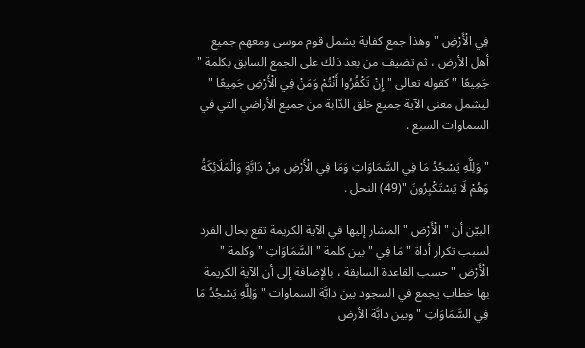فِي الْأَرْضِ " وهذا جمع كفاية يشمل قوم موسى ومعهم جميع أهل الأرض ، ثم تضيف من بعد ذلك على الجمع السابق بكلمة " جَمِيعًا " كقوله تعالى " إِنْ تَكْفُرُوا أَنْتُمْ وَمَنْ فِي الْأَرْضِ جَمِيعًا " ليشمل معنى الآية جميع خلق الدّابة من جميع الأراضي التي في السماوات السبع .

" وَلِلَّهِ يَسْجُدُ مَا فِي السَّمَاوَاتِ وَمَا فِي الْأَرْضِ مِنْ دَابَّةٍ وَالْمَلَائِكَةُ وَهُمْ لَا يَسْتَكْبِرُونَ "(49) النحل .

البيّن أن " الْأَرْض " المشار إليها في الآية الكريمة تقع بحال الفرد لسبب تكرار أداة " مَا فِي " بين كلمة " السَّمَاوَاتِ " وكلمة " الْأَرْض " حسب القاعدة السابقة ، بالإضافة إلى أن الآية الكريمة بها خطاب يجمع في السجود بين دابَّة السماوات " وَلِلَّهِ يَسْجُدُ مَا فِي السَّمَاوَاتِ " وبين دابَّة الأرض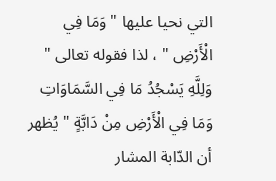التي نحيا عليها " وَمَا فِي الْأَرْضِ " ، لذا فقوله تعالى " وَلِلَّهِ يَسْجُدُ مَا فِي السَّمَاوَاتِ وَمَا فِي الْأَرْضِ مِنْ دَابَّةٍ " يُظهر أن الدّابة المشار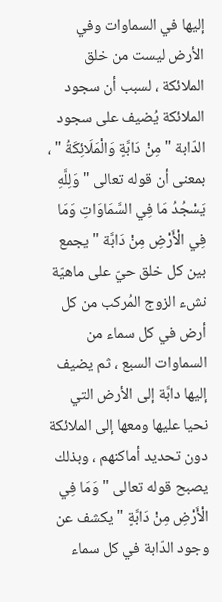إليها في السماوات وفي الأرض ليست من خلق الملائكة ، لسبب أن سجود الملائكة يُضيف على سجود الدّابة " مِنْ دَابَّةٍ وَالْمَلَائِكَةُ " ، بمعنى أن قوله تعالى " وَلِلَّهِ يَسْجُدُ مَا فِي السَّمَاوَاتِ وَمَا فِي الْأَرْضِ مِنْ دَابَّة " يجمع بين كل خلق حيّ على ماهيّة نشء الزوج المُركب من كل أرض في كل سماء من السماوات السبع ، ثم يضيف إليها دابَّة إلى الأرض التي نحيا عليها ومعها إلى الملائكة دون تحديد أماكنهم ، وبذلك يصبح قوله تعالى " وَمَا فِي الْأَرْضِ مِنْ دَابَّةٍ " يكشف عن وجود الدّابة في كل سماء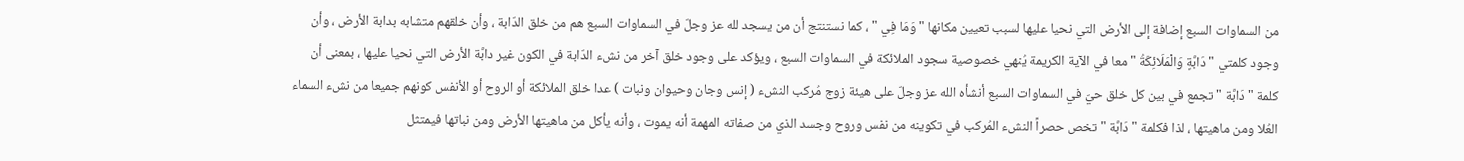من السماوات السبع إضافة إلى الأرض التي نحيا عليها لسبب تعيين مكانها " وَمَا فِي " ، كما نستنتج أن من يسجد لله عز وجلّ في السماوات السبع هم من خلق الدّابة ، وأن خلقهم متشابه بدابة الأرض ، وأن وجود كلمتي " دَابَّةٍ وَالْمَلَائِكَةُ " معا في الآية الكريمة يُنهي خصوصية سجود الملائكة في السماوات السبع ، ويؤكد على وجود خلق آخر من نشء الدّابة في الكون غير دابَّة الأرض التي نحيا عليها ، بمعنى أن كلمة " دَابَّة " تجمع في بين كل خلق حيّ في السماوات السبع أنشأه الله عز وجلّ على هيئة زوج مُركب النشء ( إنس وجان وحيوان ونبات ) عدا خلق الملائكة أو الروح أو الأنفس كونهم جميعا من نشء السماء العُلا ومن ماهيتها ، لذا فكلمة " دَابَّة " تخص حصراً النشء المُركب في تكوينه من نفس وروح وجسد الذي من صفاته المهمة أنه يموت ، وأنه يأكل من ماهيتها الأرض ومن نباتها فيمتثل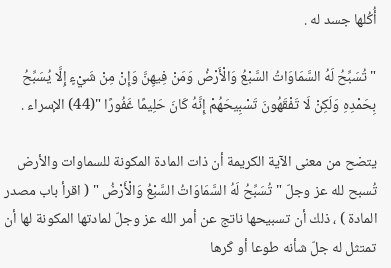أُكُلها جسد له .

" تُسَبِّحُ لَهُ السَّمَاوَاتُ السَّبْعُ وَالْأَرْضُ وَمَنْ فِيهِنَّ وَإِنْ مِنْ شَيْءٍ إِلَّا يُسَبِّحُ بِحَمْدِهِ وَلَكِنْ لَا تَفْقَهُونَ تَسْبِيحَهُمْ إِنَّهُ كَانَ حَلِيمًا غَفُورًا "(44) الإسراء .

يتضح من معنى الآية الكريمة أن ذات المادة المكونة للسماوات والأرض تُسبح لله عز وجلّ " تُسَبِّحُ لَهُ السَّمَاوَاتُ السَّبْعُ وَالْأَرْضُ " ( اقرأ باب مصدر المادة ) ، ذلك أن تسبيحها ناتج عن أمر الله عز وجلّ لمادتها المكونة لها أن تمتثل له جلّ شأنه طوعا أو كَرها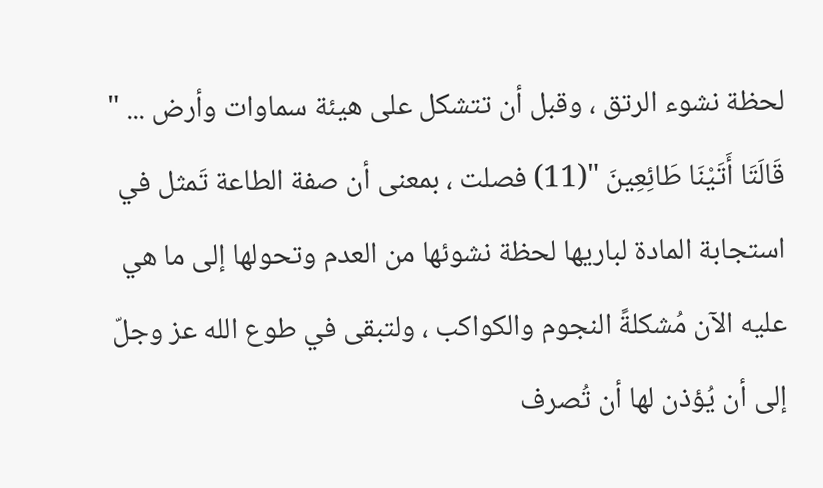لحظة نشوء الرتق ، وقبل أن تتشكل على هيئة سماوات وأرض ... " قَالَتَا أَتَيْنَا طَائِعِينَ "(11) فصلت ، بمعنى أن صفة الطاعة تَمثل في استجابة المادة لباريها لحظة نشوئها من العدم وتحولها إلى ما هي عليه الآن مُشكلةً النجوم والكواكب ، ولتبقى في طوع الله عز وجلّ إلى أن يُؤذن لها أن تُصرف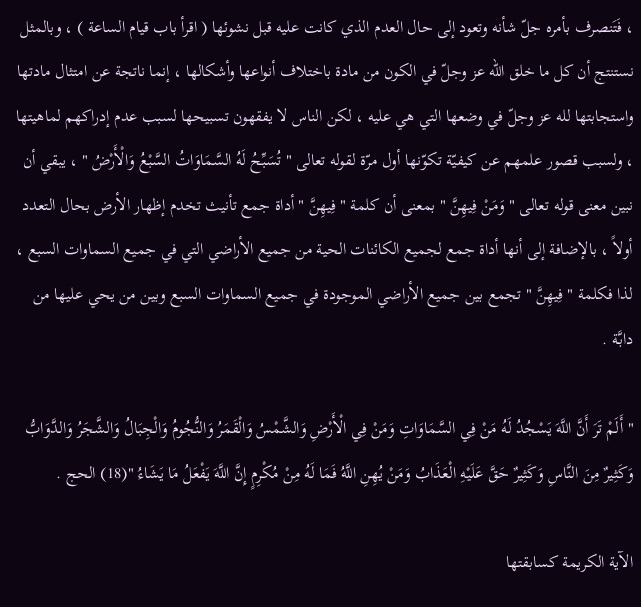، فَتَنصرف بأمره جلّ شأنه وتعود إلى حال العدم الذي كانت عليه قبل نشوئها ( اقرأ باب قيام الساعة ) ، وبالمثل نستنتج أن كل ما خلق الله عز وجلّ في الكون من مادة باختلاف أنواعها وأشكالها ، إنما ناتجة عن امتثال مادتها واستجابتها لله عز وجلّ في وضعها التي هي عليه ، لكن الناس لا يفقهون تسبيحها لسبب عدم إدراكهم لماهيتها ، ولسبب قصور علمهم عن كيفيّة تكوّنها أول مرّة لقوله تعالى " تُسَبِّحُ لَهُ السَّمَاوَاتُ السَّبْعُ وَالْأَرْضُ " ، يبقي أن نبين معنى قوله تعالى " وَمَنْ فِيهِنَّ " بمعنى أن كلمة " فِيهِنَّ " أداة جمع تأنيث تخدم إظهار الأرض بحال التعدد أولاً ، بالإضافة إلى أنها أداة جمع لجميع الكائنات الحية من جميع الأراضي التي في جميع السماوات السبع ، لذا فكلمة " فِيهِنَّ " تجمع بين جميع الأراضي الموجودة في جميع السماوات السبع وبين من يحي عليها من دابَّة .

" أَلَمْ تَرَ أَنَّ اللَّهَ يَسْجُدُ لَهُ مَنْ فِي السَّمَاوَاتِ وَمَنْ فِي الْأَرْضِ وَالشَّمْسُ وَالْقَمَرُ وَالنُّجُومُ وَالْجِبَالُ وَالشَّجَرُ وَالدَّوَابُّ وَكَثِيرٌ مِنَ النَّاسِ وَكَثِيرٌ حَقَّ عَلَيْهِ الْعَذَابُ وَمَنْ يُهِنِ اللَّهُ فَمَا لَهُ مِنْ مُكْرِمٍ إِنَّ اللَّهَ يَفْعَلُ مَا يَشَاءُ "(18) الحج .

الآية الكريمة كسابقتها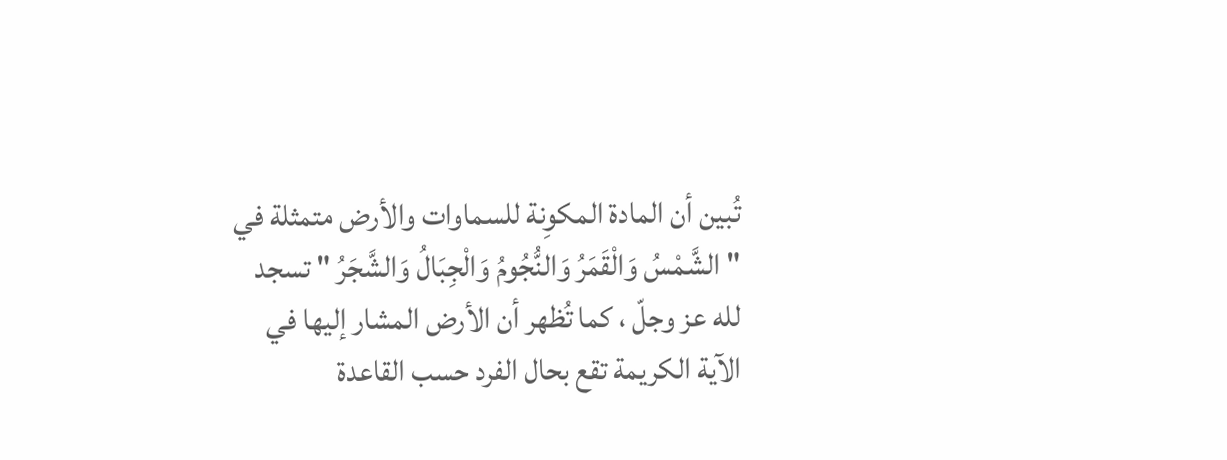تُبين أن المادة المكوِنة للسماوات والأرض متمثلة في " الشَّمْسُ وَالْقَمَرُ وَالنُّجُومُ وَالْجِبَالُ وَالشَّجَرُ " تسجد لله عز وجلّ ، كما تُظهر أن الأرض المشار إليها في الآية الكريمة تقع بحال الفرد حسب القاعدة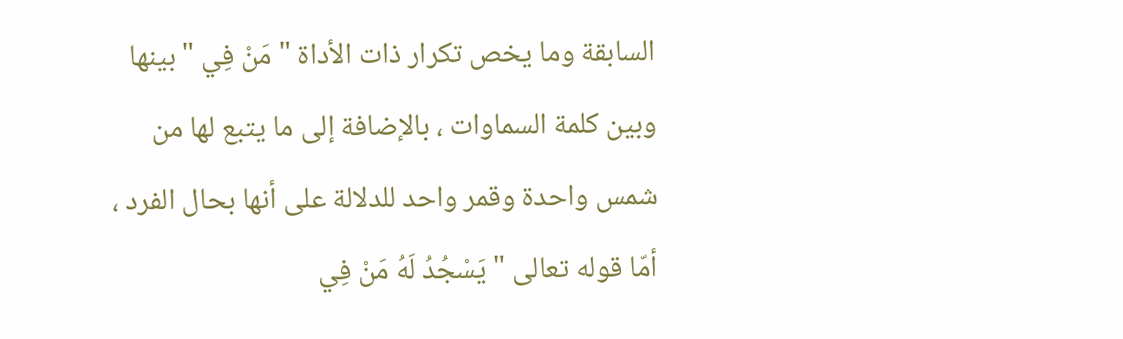السابقة وما يخص تكرار ذات الأداة " مَنْ فِي " بينها وبين كلمة السماوات ، بالإضافة إلى ما يتبع لها من شمس واحدة وقمر واحد للدلالة على أنها بحال الفرد ، أمّا قوله تعالى " يَسْجُدُ لَهُ مَنْ فِي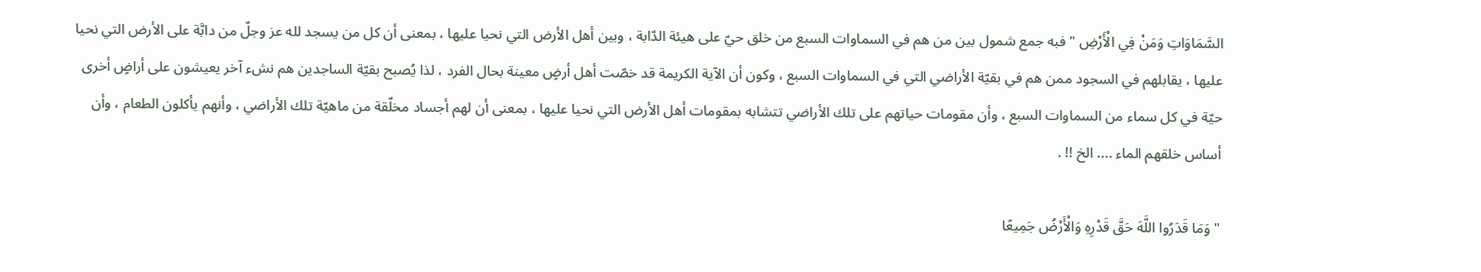السَّمَاوَاتِ وَمَنْ فِي الْأَرْضِ " فبه جمع شمول بين من هم في السماوات السبع من خلق حيّ على هيئة الدّابة ، وبين أهل الأرض التي نحيا عليها ، بمعنى أن كل من يسجد لله عز وجلّ من دابَّة على الأرض التي نحيا عليها ، يقابلهم في السجود ممن هم في بقيّة الأراضي التي في السماوات السبع ، وكون أن الآية الكريمة قد خصّت أهل أرضٍ معينة بحال الفرد ، لذا يُصبح بقيّة الساجدين هم نشء آخر يعيشون على أراضٍ أخرى حيّة في كل سماء من السماوات السبع ، وأن مقومات حياتهم على تلك الأراضي تتشابه بمقومات أهل الأرض التي نحيا عليها ، بمعنى أن لهم أجساد مخلّقة من ماهيّة تلك الأراضي ، وأنهم يأكلون الطعام ، وأن أساس خلقهم الماء .... الخ !! .

" وَمَا قَدَرُوا اللَّهَ حَقَّ قَدْرِهِ وَالْأَرْضُ جَمِيعًا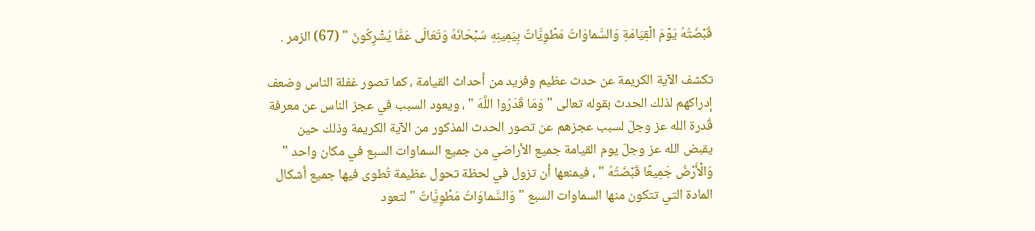قَبْضَتُهُ يَوْمَ الْقِيَامَةِ وَالسَّماوَاتُ مَطْوِيَّاتٌ بِيَمِينِهِ سُبْحَانَهُ وَتَعَالَى عَمَّا يُشْرِكُونَ " (67) الزمر .

تكشف الآية الكريمة عن حدث عظيم وفريد من أحداث القيامة ، كما تصور غفلة الناس وضعف إدراكهم لذلك الحدث بقوله تعالى " وَمَا قَدَرُوا اللَّهَ " ، ويعود السبب في عجز الناس عن معرفة قُدرة الله عز وجلّ لسبب عجزهم عن تصور الحدث المذكور من الآية الكريمة وذلك حين يقبض الله عز وجلّ يوم القيامة جميع الأراضي من جميع السماوات السبع في مكان واحد " وَالْأَرْضُ جَمِيعًا قَبْضَتُهُ " ، فيمنعها أن تزول في لحظة تحول عظيمة تُطوى فيها جميع أشكال المادة التي تتكون منها السماوات السبع " وَالسَّماوَاتُ مَطْوِيَّاتٌ " لتعود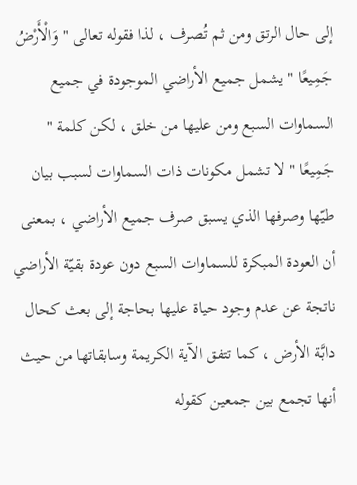إلى حال الرتق ومن ثم تُصرف ، لذا فقوله تعالى " وَالْأَرْضُ جَمِيعًا " يشمل جميع الأراضي الموجودة في جميع السماوات السبع ومن عليها من خلق ، لكن كلمة " جَمِيعًا " لا تشمل مكونات ذات السماوات لسبب بيان طيّها وصرفها الذي يسبق صرف جميع الأراضي ، بمعنى أن العودة المبكرة للسماوات السبع دون عودة بقيّة الأراضي ناتجة عن عدم وجود حياة عليها بحاجة إلى بعث كحال دابَّة الأرض ، كما تتفق الآية الكريمة وسابقاتها من حيث أنها تجمع بين جمعين كقوله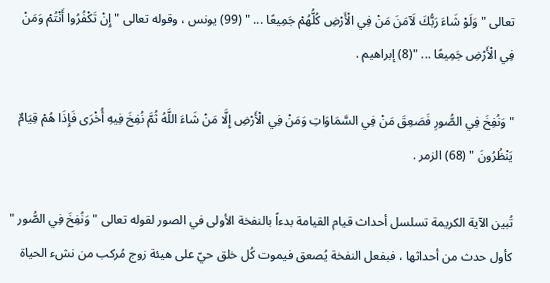تعالى " وَلَوْ شَاءَ رَبُّكَ لَآمَنَ مَنْ فِي الْأَرْضِ كُلُّهُمْ جَمِيعًا ... " (99) يونس ، وقوله تعالى " إِنْ تَكْفُرُوا أَنْتُمْ وَمَنْ فِي الْأَرْضِ جَمِيعًا ... "(8) إبراهيم .

" وَنُفِخَ فِي الصُّورِ فَصَعِقَ مَنْ فِي السَّمَاوَاتِ وَمَنْ فِي الْأَرْضِ إِلَّا مَنْ شَاءَ اللَّهُ ثُمَّ نُفِخَ فِيهِ أُخْرَى فَإِذَا هُمْ قِيَامٌ يَنْظُرُونَ " (68) الزمر .

تُبين الآية الكريمة تسلسل أحداث قيام القيامة بدءاً بالنفخة الأولى في الصور لقوله تعالى " وَنُفِخَ فِي الصُّور " كأول حدث من أحداثها ، فبفعل النفخة يُصعق فيموت كُل خلق حيّ على هيئة زوج مُركب من نشء الحياة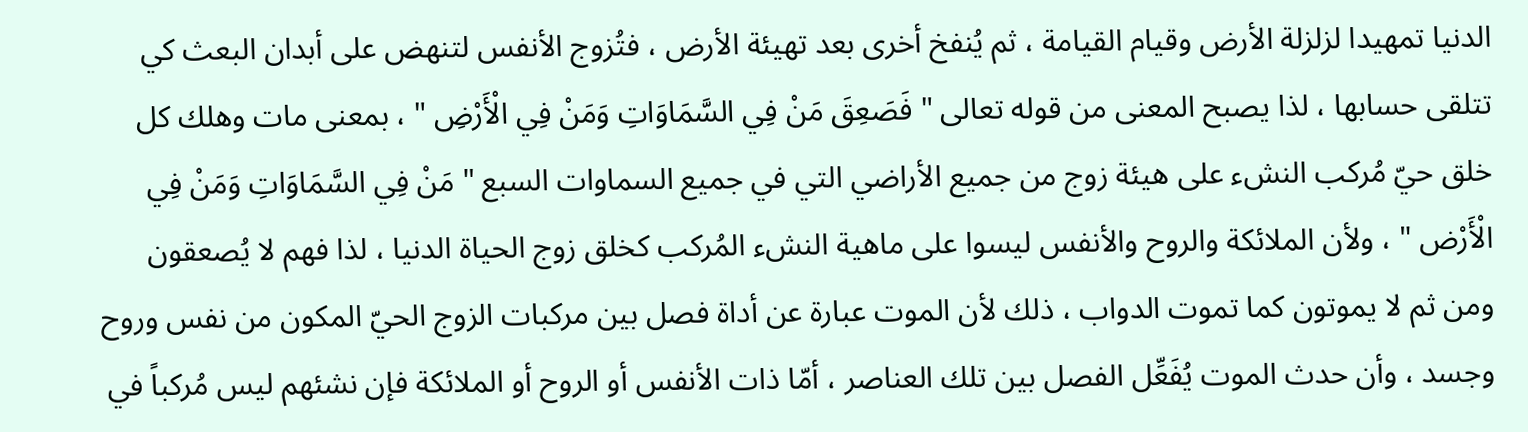الدنيا تمهيدا لزلزلة الأرض وقيام القيامة ، ثم يُنفخ أخرى بعد تهيئة الأرض ، فتُزوج الأنفس لتنهض على أبدان البعث كي تتلقى حسابها ، لذا يصبح المعنى من قوله تعالى " فَصَعِقَ مَنْ فِي السَّمَاوَاتِ وَمَنْ فِي الْأَرْضِ " ، بمعنى مات وهلك كل خلق حيّ مُركب النشء على هيئة زوج من جميع الأراضي التي في جميع السماوات السبع " مَنْ فِي السَّمَاوَاتِ وَمَنْ فِي الْأَرْض " ، ولأن الملائكة والروح والأنفس ليسوا على ماهية النشء المُركب كخلق زوج الحياة الدنيا ، لذا فهم لا يُصعقون ومن ثم لا يموتون كما تموت الدواب ، ذلك لأن الموت عبارة عن أداة فصل بين مركبات الزوج الحيّ المكون من نفس وروح وجسد ، وأن حدث الموت يُفَعِّل الفصل بين تلك العناصر ، أمّا ذات الأنفس أو الروح أو الملائكة فإن نشئهم ليس مُركباً في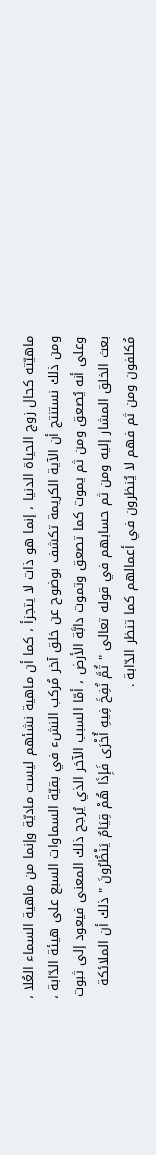ماهيّته كحال زوج الحياة الدنيا ، إنما هو ذات لا يتجزأ ، كما أن ماهية نشئهم ليست ماديّة وإنما من ماهية السماء العُلا ، ومن ذلك نستنتج أن الآية الكريمة تكشف بوضوح عن خلق آخر مُركب النشء في بقيّة السماوات السبع على هيئة الدّابة ، وعلى أنه يُصعق ومن ثم يموت كما تصعق وتموت دابَّة الأرض ، أمّا السبب الآخر الذي يُرجح ذلك المعنى فيعود إلى ثبوت بعث الخلق المشار إليه ومن ثم حسابهم في قوله تعالى " ثُمَّ نُفِخَ فِيهِ أُخْرَى فَإِذَا هُمْ قِيَامٌ يَنْظُرُونَ " ذلك أن الملائكة مُكلفون ومن ثم فهم لا يُنظرون في أعمالهم كما تنظر الدّابة .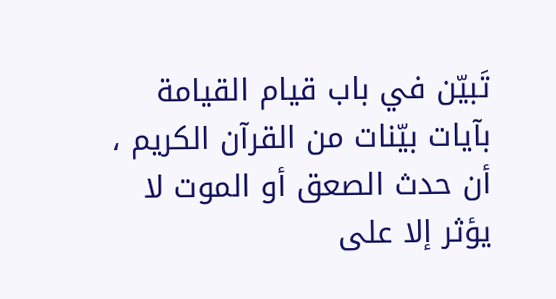تَبيّن في باب قيام القيامة بآيات بيّنات من القرآن الكريم ، أن حدث الصعق أو الموت لا يؤثر إلا على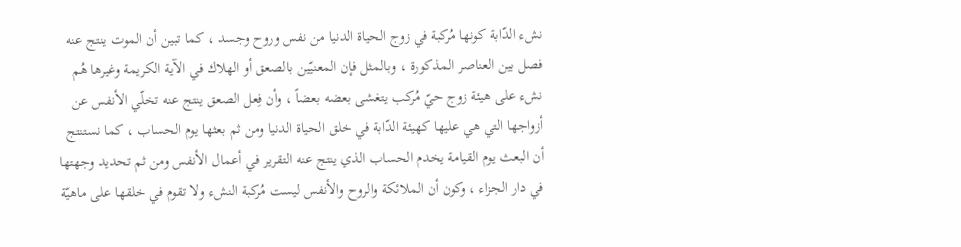نشء الدّابة كونها مُركبة في زوج الحياة الدنيا من نفس وروح وجسد ، كما تبين أن الموت ينتج عنه فصل بين العناصر المذكورة ، وبالمثل فإن المعنيّين بالصعق أو الهلاك في الآية الكريمة وغيرها هُم نشء على هيئة زوج حيّ مُركب يتغشى بعضه بعضاً ، وأن فِعل الصعق ينتج عنه تخلّي الأنفس عن أزواجها التي هي عليها كهيئة الدّابة في خلق الحياة الدنيا ومن ثم بعثها يوم الحساب ، كما نستنتج أن البعث يوم القيامة يخدم الحساب الذي ينتج عنه التقرير في أعمال الأنفس ومن ثم تحديد وجهتها في دار الجزاء ، وكون أن الملائكة والروح والأنفس ليست مُركبة النشء ولا تقوم في خلقها على ماهيّة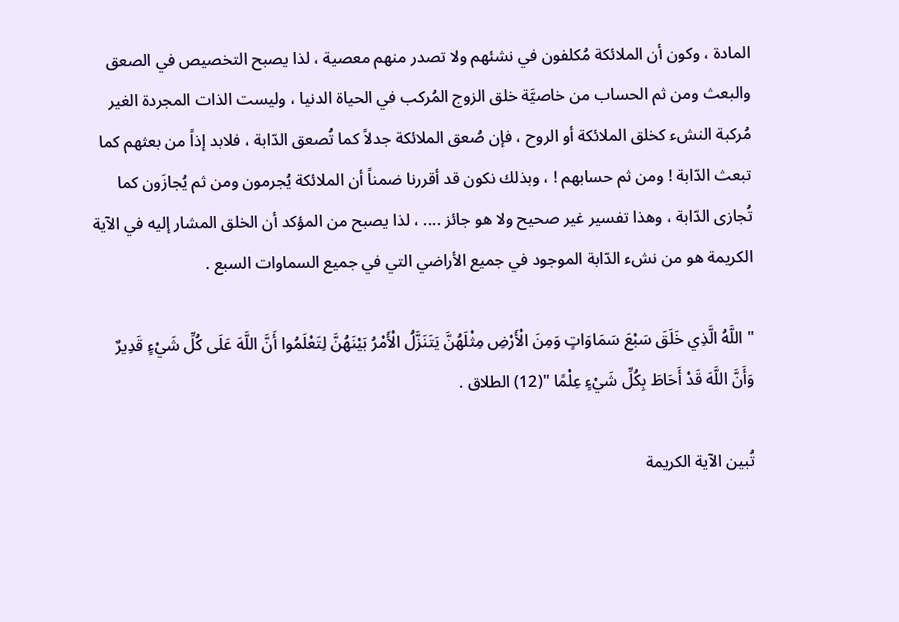المادة ، وكون أن الملائكة مُكلفون في نشئهم ولا تصدر منهم معصية ، لذا يصبح التخصيص في الصعق والبعث ومن ثم الحساب من خاصيَّة خلق الزوج المُركب في الحياة الدنيا ، وليست الذات المجردة الغير مُركبة النشء كخلق الملائكة أو الروح ، فإن صُعق الملائكة جدلاً كما تُصعق الدّابة ، فلابد إذاً من بعثهم كما تبعث الدّابة ! ومن ثم حسابهم ! ، وبذلك نكون قد أقررنا ضمناً أن الملائكة يُجرمون ومن ثم يُجازَون كما تُجازى الدّابة ، وهذا تفسير غير صحيح ولا هو جائز .... ، لذا يصبح من المؤكد أن الخلق المشار إليه في الآية الكريمة هو من نشء الدّابة الموجود في جميع الأراضي التي في جميع السماوات السبع .

" اللَّهُ الَّذِي خَلَقَ سَبْعَ سَمَاوَاتٍ وَمِنَ الْأَرْضِ مِثْلَهُنَّ يَتَنَزَّلُ الْأَمْرُ بَيْنَهُنَّ لِتَعْلَمُوا أَنَّ اللَّهَ عَلَى كُلِّ شَيْءٍ قَدِيرٌ وَأَنَّ اللَّهَ قَدْ أَحَاطَ بِكُلِّ شَيْءٍ عِلْمًا "(12) الطلاق .

تُبين الآية الكريمة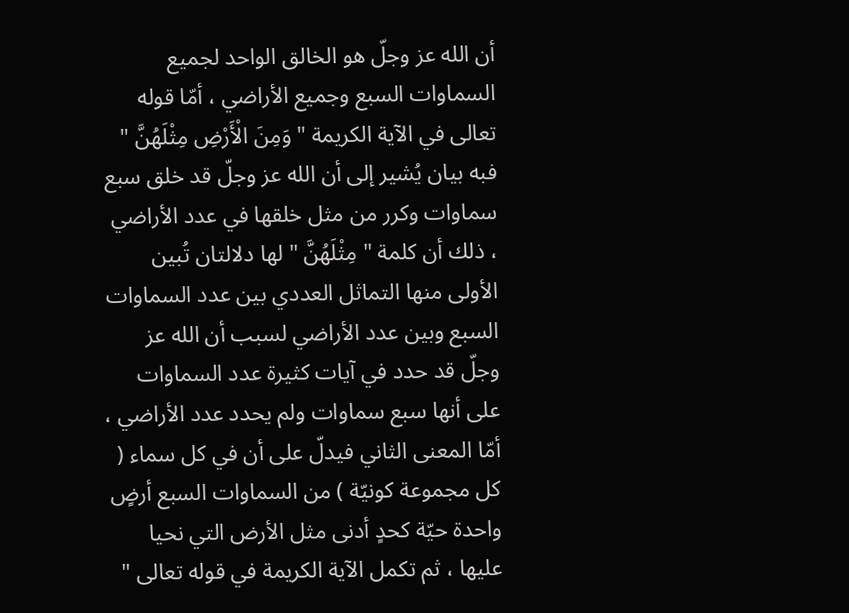أن الله عز وجلّ هو الخالق الواحد لجميع السماوات السبع وجميع الأراضي ، أمّا قوله تعالى في الآية الكريمة " وَمِنَ الْأَرْضِ مِثْلَهُنَّ " فبه بيان يُشير إلى أن الله عز وجلّ قد خلق سبع سماوات وكرر من مثل خلقها في عدد الأراضي ، ذلك أن كلمة " مِثْلَهُنَّ " لها دلالتان تُبين الأولى منها التماثل العددي بين عدد السماوات السبع وبين عدد الأراضي لسبب أن الله عز وجلّ قد حدد في آيات كثيرة عدد السماوات على أنها سبع سماوات ولم يحدد عدد الأراضي ، أمّا المعنى الثاني فيدلّ على أن في كل سماء ( كل مجموعة كونيّة ) من السماوات السبع أرضٍ واحدة حيّة كحدٍ أدنى مثل الأرض التي نحيا عليها ، ثم تكمل الآية الكريمة في قوله تعالى "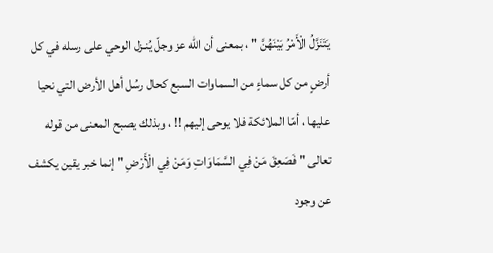يَتَنَزَّلُ الْأَمْرُ بَيْنَهُنَّ " ، بمعنى أن الله عز وجلّ يُنـزل الوحي على رسله في كل أرضٍ من كل سماءٍ من السماوات السبع كحال رسُل أهل الأرض التي نحيا عليها ، أمّا الملائكة فلا يوحى إليهم !! ، وبذلك يصبح المعنى من قوله تعالى " فَصَعِقَ مَنْ فِي السَّمَاوَاتِ وَمَنْ فِي الْأَرْضِ " إنما خبر يقين يكشف عن وجود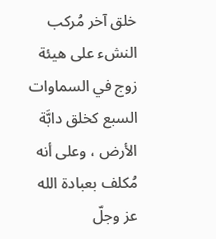خلق آخر مُركب النشء على هيئة زوج في السماوات السبع كخلق دابَّة الأرض ، وعلى أنه مُكلف بعبادة الله عز وجلّ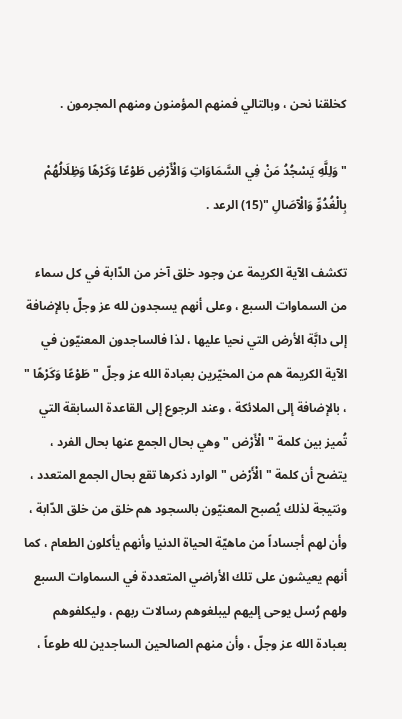كخلقنا نحن ، وبالتالي فمنهم المؤمنون ومنهم المجرمون .

" وَلِلَّهِ يَسْجُدُ مَنْ فِي السَّمَاوَاتِ وَالْأَرْضِ طَوْعًا وَكَرْهًا وَظِلَالُهُمْ بِالْغُدُوِّ وَالْآصَالِ "(15) الرعد .

تكشف الآية الكريمة عن وجود خلق آخر من الدّابة في كل سماء من السماوات السبع ، وعلى أنهم يسجدون لله عز وجلّ بالإضافة إلى دابَّة الأرض التي نحيا عليها ، لذا فالساجدون المعنيّون في الآية الكريمة هم من المخيّرين بعبادة الله عز وجلّ " طَوْعًا وَكَرْهًا " ، بالإضافة إلى الملائكة ، وعند الرجوع إلى القاعدة السابقة التي تُميز بين كلمة " الْأَرْض " وهي بحال الجمع عنها بحال الفرد ، يتضح أن كلمة " الْأَرْض " الوارد ذكرها تقع بحال الجمع المتعدد ، ونتيجة لذلك يُصبح المعنيّون بالسجود هم خلق من خلق الدّابة ، وأن لهم أجساداً من ماهيّة الحياة الدنيا وأنهم يأكلون الطعام ، كما أنهم يعيشون على تلك الأراضي المتعددة في السماوات السبع ولهم رُسل يوحى إليهم ليبلغوهم رسالات ربهم ، وليكلفوهم بعبادة الله عز وجلّ ، وأن منهم الصالحين الساجدين لله طوعاً ،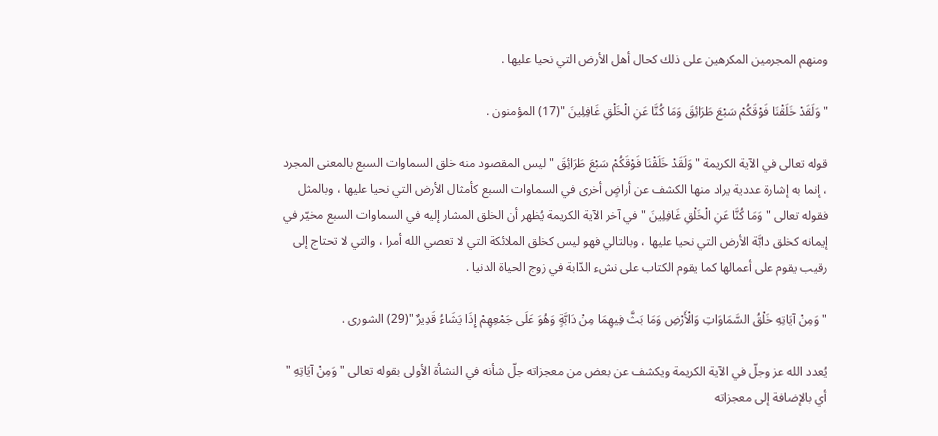ومنهم المجرمين المكرهين على ذلك كحال أهل الأرض التي نحيا عليها .

" وَلَقَدْ خَلَقْنَا فَوْقَكُمْ سَبْعَ طَرَائِقَ وَمَا كُنَّا عَنِ الْخَلْقِ غَافِلِينَ "(17) المؤمنون .

قوله تعالى في الآية الكريمة " وَلَقَدْ خَلَقْنَا فَوْقَكُمْ سَبْعَ طَرَائِقَ " ليس المقصود منه خلق السماوات السبع بالمعنى المجرد ، إنما به إشارة عددية يراد منها الكشف عن أراضٍ أخرى في السماوات السبع كأمثال الأرض التي نحيا عليها ، وبالمثل فقوله تعالى " وَمَا كُنَّا عَنِ الْخَلْقِ غَافِلِينَ " في آخر الآية الكريمة يُظهر أن الخلق المشار إليه في السماوات السبع مخيّر في إيمانه كخلق دابَّة الأرض التي نحيا عليها ، وبالتالي فهو ليس كخلق الملائكة التي لا تعصي الله أمرا ، والتي لا تحتاج إلى رقيب يقوم على أعمالها كما يقوم الكتاب على نشء الدّابة في زوج الحياة الدنيا .

" وَمِنْ آيَاتِهِ خَلْقُ السَّمَاوَاتِ وَالْأَرْضِ وَمَا بَثَّ فِيهِمَا مِنْ دَابَّةٍ وَهُوَ عَلَى جَمْعِهِمْ إِذَا يَشَاءُ قَدِيرٌ "(29) الشورى .

يُعدد الله عز وجلّ في الآية الكريمة ويكشف عن بعض من معجزاته جلّ شأنه في النشأة الأولى بقوله تعالى " وَمِنْ آيَاتِهِ " أي بالإضافة إلى معجزاته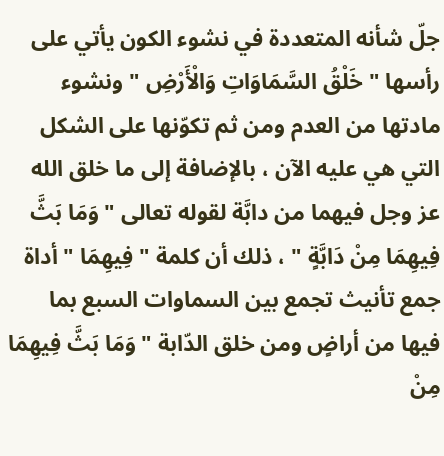جلّ شأنه المتعددة في نشوء الكون يأتي على رأسها " خَلْقُ السَّمَاوَاتِ وَالْأَرْضِ " ونشوء مادتها من العدم ومن ثم تكوّنها على الشكل التي هي عليه الآن ، بالإضافة إلى ما خلق الله عز وجل فيهما من دابَّة لقوله تعالى " وَمَا بَثَّ فِيهِمَا مِنْ دَابَّةٍ " ، ذلك أن كلمة " فِيهِمَا " أداة جمع تأنيث تجمع بين السماوات السبع بما فيها من أراضٍ ومن خلق الدّابة " وَمَا بَثَّ فِيهِمَا مِنْ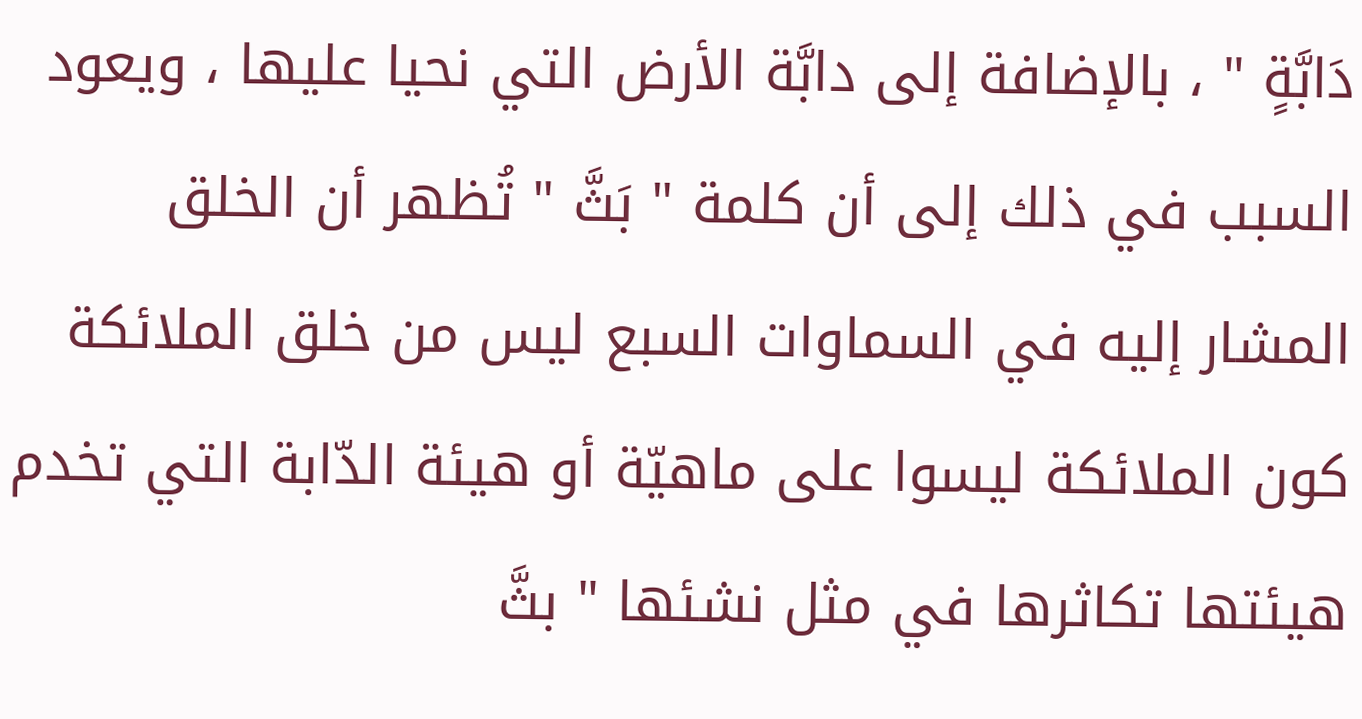دَابَّةٍ " ، بالإضافة إلى دابَّة الأرض التي نحيا عليها ، ويعود السبب في ذلك إلى أن كلمة " بَثَّ " تُظهر أن الخلق المشار إليه في السماوات السبع ليس من خلق الملائكة كون الملائكة ليسوا على ماهيّة أو هيئة الدّابة التي تخدم هيئتها تكاثرها في مثل نشئها " بثَّ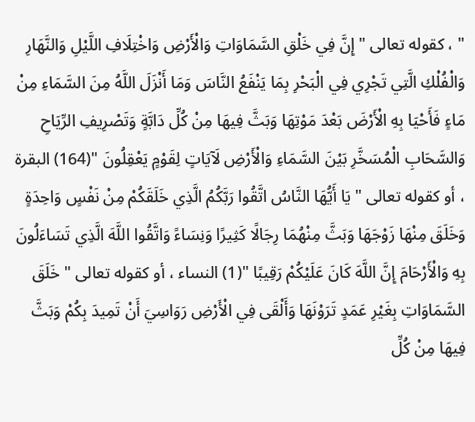" ، كقوله تعالى " إِنَّ فِي خَلْقِ السَّمَاوَاتِ وَالْأَرْضِ وَاخْتِلَافِ اللَّيْلِ وَالنَّهَارِ وَالْفُلْكِ الَّتِي تَجْرِي فِي الْبَحْرِ بِمَا يَنْفَعُ النَّاسَ وَمَا أَنْزَلَ اللَّهُ مِنَ السَّمَاءِ مِنْ مَاءٍ فَأَحْيَا بِهِ الْأَرْضَ بَعْدَ مَوْتِهَا وَبَثَّ فِيهَا مِنْ كُلِّ دَابَّةٍ وَتَصْرِيفِ الرِّيَاحِ وَالسَّحَابِ الْمُسَخَّرِ بَيْنَ السَّمَاءِ وَالْأَرْضِ لَآيَاتٍ لِقَوْمٍ يَعْقِلُونَ "(164) البقرة ، أو كقوله تعالى " يَا أَيُّهَا النَّاسُ اتَّقُوا رَبَّكُمُ الَّذِي خَلَقَكُمْ مِنْ نَفْسٍ وَاحِدَةٍ وَخَلَقَ مِنْهَا زَوْجَهَا وَبَثَّ مِنْهُمَا رِجَالًا كَثِيرًا وَنِسَاءً وَاتَّقُوا اللَّهَ الَّذِي تَسَاءَلُونَ بِهِ وَالْأَرْحَامَ إِنَّ اللَّهَ كَانَ عَلَيْكُمْ رَقِيبًا "(1) النساء ، أو كقوله تعالى " خَلَقَ السَّمَاوَاتِ بِغَيْرِ عَمَدٍ تَرَوْنَهَا وَأَلْقَى فِي الْأَرْضِ رَوَاسِيَ أَنْ تَمِيدَ بِكُمْ وَبَثَّ فِيهَا مِنْ كُلِّ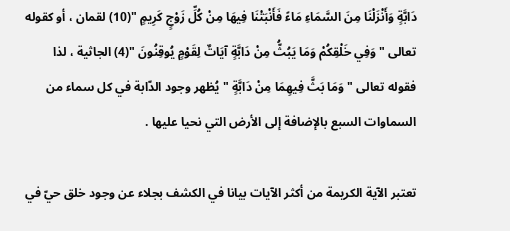دَابَّةٍ وَأَنْزَلْنَا مِنَ السَّمَاءِ مَاءً فَأَنْبَتْنَا فِيهَا مِنْ كُلِّ زَوْجٍ كَرِيمٍ "(10) لقمان ، أو كقوله تعالى " وَفِي خَلْقِكُمْ وَمَا يَبُثُّ مِنْ دَابَّةٍ آيَاتٌ لِقَوْمٍ يُوقِنُونَ "(4) الجاثية ، لذا فقوله تعالى " وَمَا بَثَّ فِيهِمَا مِنْ دَابَّةٍ " يُظهر وجود الدّابة في كل سماء من السماوات السبع بالإضافة إلى الأرض التي نحيا عليها .

تعتبر الآية الكريمة من أكثر الآيات بيانا في الكشف بجلاء عن وجود خلق حيّ في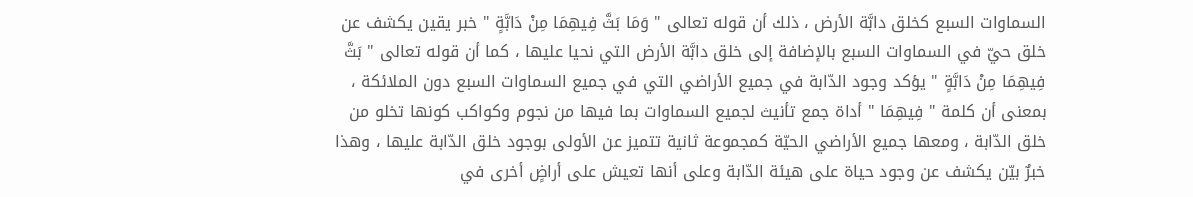السماوات السبع كخلق دابَّة الأرض ، ذلك أن قوله تعالى " وَمَا بَثَّ فِيهِمَا مِنْ دَابَّةٍ " خبر يقين يكشف عن خلق حيّ في السماوات السبع بالإضافة إلى خلق دابَّة الأرض التي نحيا عليها ، كما أن قوله تعالى " بَثَّ فِيهِمَا مِنْ دَابَّةٍ " يؤكد وجود الدّابة في جميع الأراضي التي في جميع السماوات السبع دون الملائكة ، بمعنى أن كلمة " فِيهِمَا " أداة جمع تأنيث لجميع السماوات بما فيها من نجوم وكواكب كونها تخلو من خلق الدّابة ، ومعها جميع الأراضي الحيّة كمجموعة ثانية تتميز عن الأولى بوجود خلق الدّابة عليها ، وهذا خبرٌ بيّن يكشف عن وجود حياة على هيئة الدّابة وعلى أنها تعيش على أراضٍ أخرى في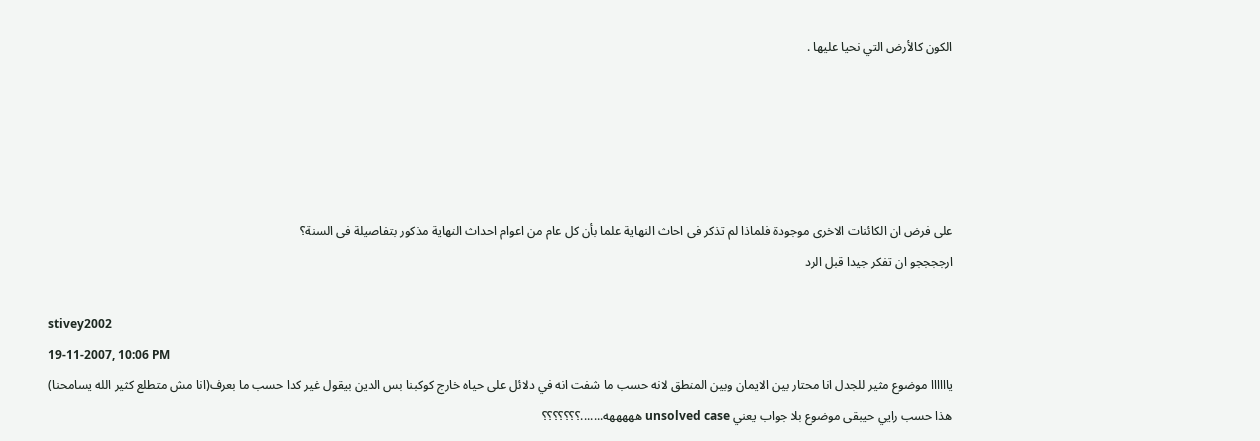الكون كالأرض التي نحيا عليها .





على فرض ان الكائنات الاخرى موجودة فلماذا لم تذكر فى احاث النهاية علما بأن كل عام من اعوام احداث النهاية مذكور بتفاصيلة فى السنة؟
ارججججو ان تفكر جيدا قبل الرد

stivey2002
19-11-2007, 10:06 PM
ياااااا موضوع مثير للجدل انا محتار بين الايمان وبين المنطق لانه حسب ما شفت انه في دلائل على حياه خارج كوكبنا بس الدين بيقول غير كدا حسب ما بعرف(انا مش متطلع كثير الله يسامحنا) هذا حسب رايي حيبقى موضوع بلا جواب يعني unsolved case هههههه.......؟؟؟؟؟؟؟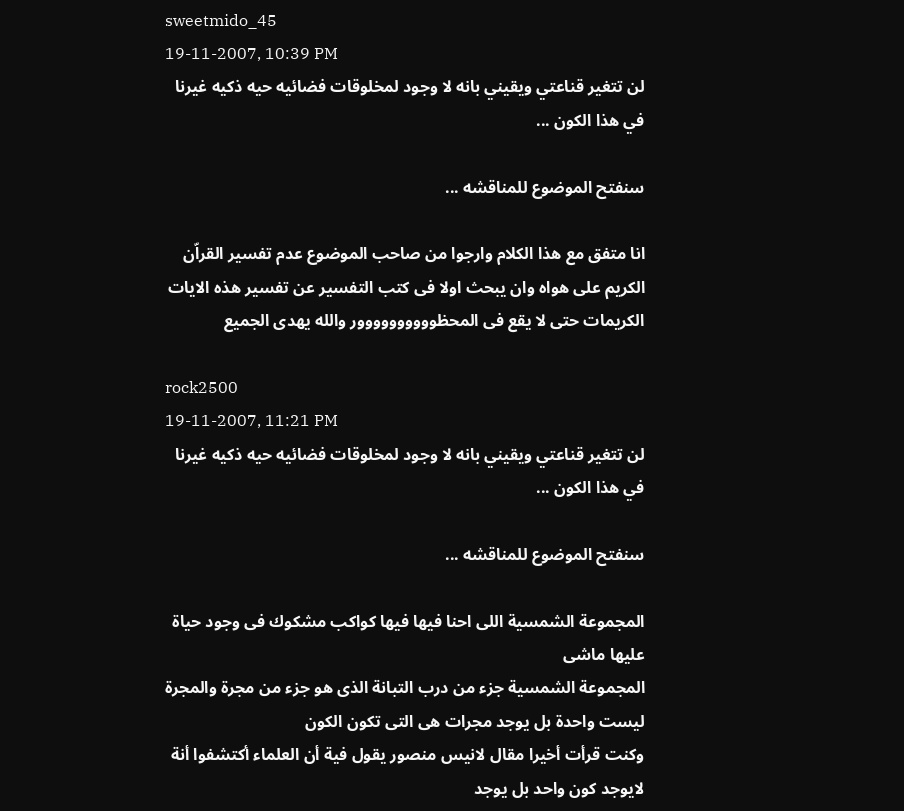sweetmido_45
19-11-2007, 10:39 PM
لن تتغير قناعتي ويقيني بانه لا وجود لمخلوقات فضائيه حيه ذكيه غيرنا في هذا الكون ...

سنفتح الموضوع للمناقشه ...

انا متفق مع هذا الكلام وارجوا من صاحب الموضوع عدم تفسير القراّن الكريم على هواه وان يبحث اولا فى كتب التفسير عن تفسير هذه الايات الكريمات حتى لا يقع فى المحظوووووووووور والله يهدى الجميع

rock2500
19-11-2007, 11:21 PM
لن تتغير قناعتي ويقيني بانه لا وجود لمخلوقات فضائيه حيه ذكيه غيرنا في هذا الكون ...

سنفتح الموضوع للمناقشه ...

المجموعة الشمسية اللى احنا فيها فيها كواكب مشكوك فى وجود حياة عليها ماشى
المجموعة الشمسية جزء من درب التبانة الذى هو جزء من مجرة والمجرة ليست واحدة بل يوجد مجرات هى التى تكون الكون
وكنت قرأت أخيرا مقال لانيس منصور يقول فية أن العلماء أكتشفوا أنة لايوجد كون واحد بل يوجد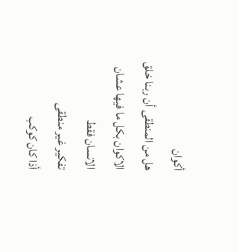أكوان
هل من المنطقى أن ربنا خلق الاكوان بكل ما فيها عشان الانسان فقط
تفكير غير منطقى
أذا كان كوكب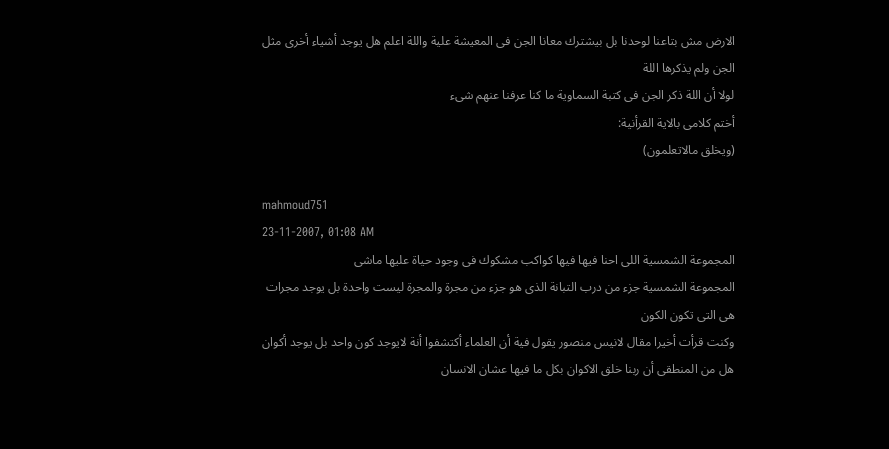الارض مش بتاعنا لوحدنا بل بيشترك معانا الجن فى المعيشة علية واللة اعلم هل يوجد أشياء أخرى مثل الجن ولم يذكرها اللة
لولا أن اللة ذكر الجن فى كتبة السماوية ما كنا عرفنا عنهم شىء
أختم كلامى بالاية القرأنية:
(ويخلق مالاتعلمون)

mahmoud751
23-11-2007, 01:08 AM
المجموعة الشمسية اللى احنا فيها فيها كواكب مشكوك فى وجود حياة عليها ماشى
المجموعة الشمسية جزء من درب التبانة الذى هو جزء من مجرة والمجرة ليست واحدة بل يوجد مجرات هى التى تكون الكون
وكنت قرأت أخيرا مقال لانيس منصور يقول فية أن العلماء أكتشفوا أنة لايوجد كون واحد بل يوجد أكوان
هل من المنطقى أن ربنا خلق الاكوان بكل ما فيها عشان الانسان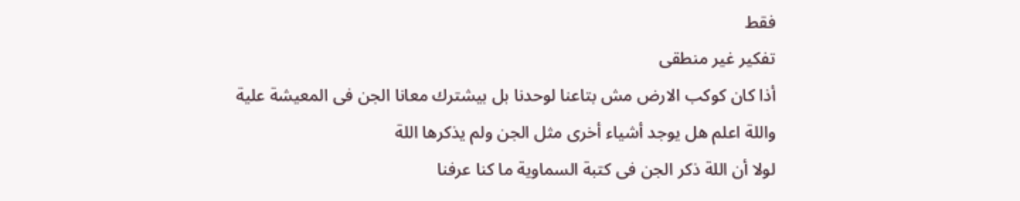فقط
تفكير غير منطقى
أذا كان كوكب الارض مش بتاعنا لوحدنا بل بيشترك معانا الجن فى المعيشة علية واللة اعلم هل يوجد أشياء أخرى مثل الجن ولم يذكرها اللة
لولا أن اللة ذكر الجن فى كتبة السماوية ما كنا عرفنا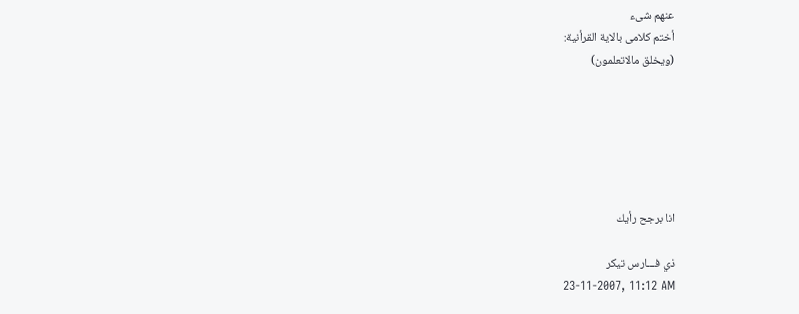عنهم شىء
أختم كلامى بالاية القرأنية:
(ويخلق مالاتعلمون)






انا برجح رأيك

ذي فـــارس تيكر
23-11-2007, 11:12 AM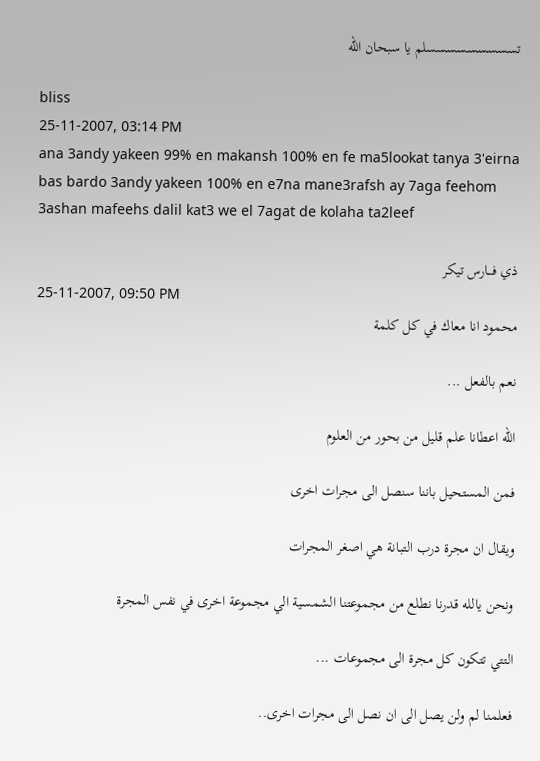تسسسسسسسسسلم يا سبحان الله

bliss
25-11-2007, 03:14 PM
ana 3andy yakeen 99% en makansh 100% en fe ma5lookat tanya 3'eirna bas bardo 3andy yakeen 100% en e7na mane3rafsh ay 7aga feehom 3ashan mafeehs dalil kat3 we el 7agat de kolaha ta2leef

ذي فـــارس تيكر
25-11-2007, 09:50 PM
محمود انا معاك في كل كلمة

نعم بالفعل ...

الله اعطانا علم قليل من بحور من العلوم

فمن المستحيل باننا سنصل الى مجرات اخرى

ويقال ان مجرة درب التبانة هي اصغر المجرات

ونحن يالله قدرنا نطلع من مجموعتنا الشمسية الي مجموعة اخرى في نفس المجرة

التتي تتكون كل مجرة الى مجموعات ...

فعلمنا لم ولن يصل الى ان نصل الى مجرات اخرى..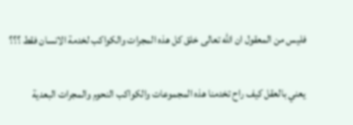فليس من المعقول ان الله تعالى خلق كل هذه المجرات والكواكب لخدمة الانسان فقط ؟؟؟

يعني بالعقل كيف راح تخدمنا هذه المجموعات والكواكب النحوم والمجرات البعدية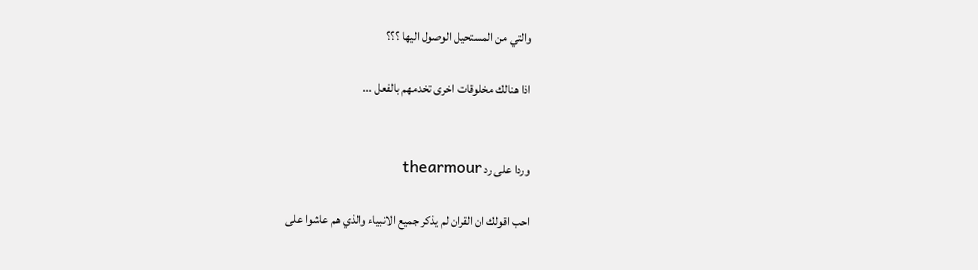والتي من المستحيل الوصول اليها ؟؟؟

اذا هنالك مخلوقات اخرى تخدمهم بالفعل ...


وردا على رد thearmour

احب اقولك ان القران لم يذكر جميع الانبياء والذي هم عاشوا على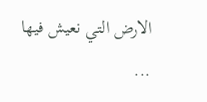الارض التي نعيش فيها ...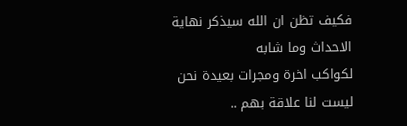فكيف تظن ان الله سيذكر نهاية الاحداث وما شابه
لكواكب اخرة ومجرات بعيدة نحن ليست لنا علاقة بهم ..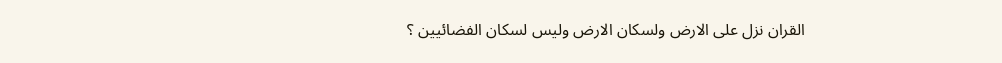القران نزل على الارض ولسكان الارض وليس لسكان الفضائيين ؟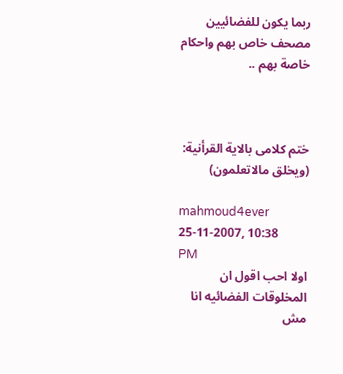ربما يكون للفضائيين مصحف خاص بهم واحكام خاصة بهم ..



ختم كلامى بالاية القرأنية:
(ويخلق مالاتعلمون)

mahmoud4ever
25-11-2007, 10:38 PM
اولا احب اقول ان المخلوقات الفضائيه انا مش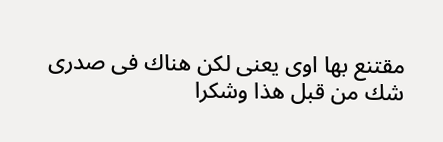مقتنع بها اوى يعنى لكن هناك فى صدرى شك من قبل هذا وشكرا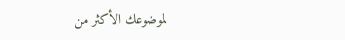لموضوعك الأكثر من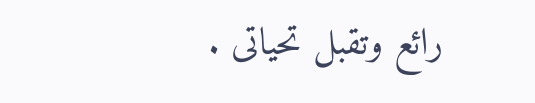رائع وتقبل تحياتى .